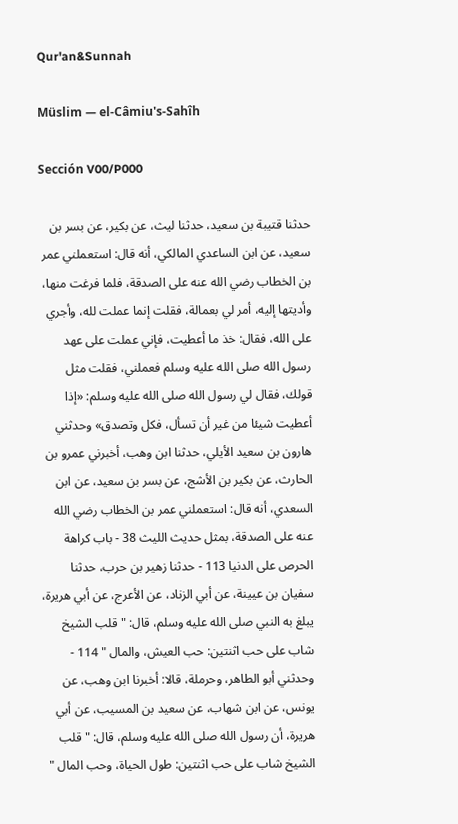Qur'an&Sunnah

Müslim — el-Câmiu's-Sahîh

Sección V00/P000

حدثنا قتيبة بن سعيد، حدثنا ليث، عن بكير، عن بسر بن سعيد، عن ابن الساعدي المالكي، أنه قال: استعملني عمر بن الخطاب رضي الله عنه على الصدقة، فلما فرغت منها، وأديتها إليه، أمر لي بعمالة، فقلت إنما عملت لله، وأجري على الله، فقال: خذ ما أعطيت، فإني عملت على عهد رسول الله صلى الله عليه وسلم فعملني، فقلت مثل قولك، فقال لي رسول الله صلى الله عليه وسلم: «إذا أعطيت شيئا من غير أن تسأل، فكل وتصدق» وحدثني هارون بن سعيد الأيلي، حدثنا ابن وهب، أخبرني عمرو بن الحارث، عن بكير بن الأشج، عن بسر بن سعيد، عن ابن السعدي، أنه قال: استعملني عمر بن الخطاب رضي الله عنه على الصدقة، بمثل حديث الليث 38 - باب كراهة الحرص على الدنيا 113 - حدثنا زهير بن حرب، حدثنا سفيان بن عيينة، عن أبي الزناد، عن الأعرج، عن أبي هريرة، يبلغ به النبي صلى الله عليه وسلم، قال: " قلب الشيخ شاب على حب اثنتين: حب العيش، والمال " 114 - وحدثني أبو الطاهر، وحرملة، قالا: أخبرنا ابن وهب، عن يونس، عن ابن شهاب، عن سعيد بن المسيب، عن أبي هريرة، أن رسول الله صلى الله عليه وسلم، قال: " قلب الشيخ شاب على حب اثنتين: طول الحياة، وحب المال "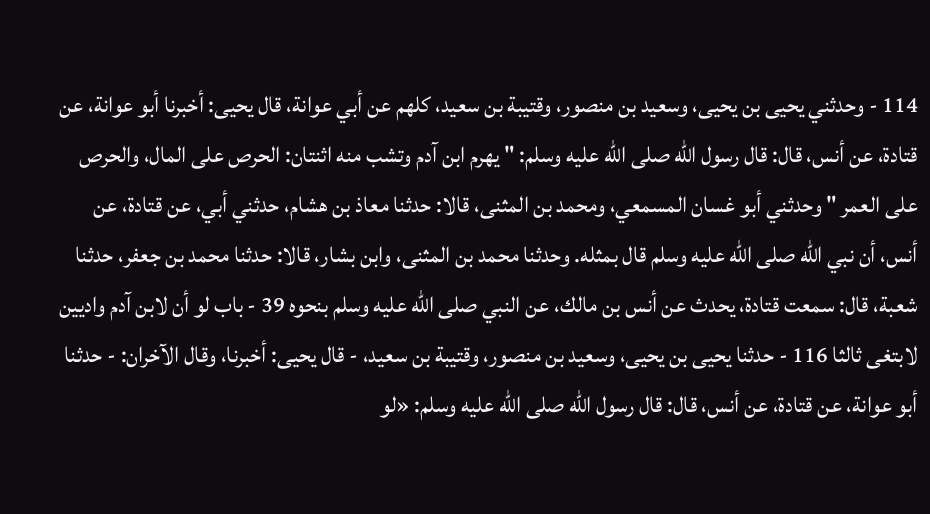114 - وحدثني يحيى بن يحيى، وسعيد بن منصور، وقتيبة بن سعيد، كلهم عن أبي عوانة، قال يحيى: أخبرنا أبو عوانة، عن قتادة، عن أنس، قال: قال رسول الله صلى الله عليه وسلم: " يهرم ابن آدم وتشب منه اثنتان: الحرص على المال، والحرص على العمر " وحدثني أبو غسان المسمعي، ومحمد بن المثنى، قالا: حدثنا معاذ بن هشام، حدثني أبي، عن قتادة، عن أنس، أن نبي الله صلى الله عليه وسلم قال بمثله. وحدثنا محمد بن المثنى، وابن بشار، قالا: حدثنا محمد بن جعفر، حدثنا شعبة، قال: سمعت قتادة، يحدث عن أنس بن مالك، عن النبي صلى الله عليه وسلم بنحوه 39 - باب لو أن لابن آدم واديين لابتغى ثالثا 116 - حدثنا يحيى بن يحيى، وسعيد بن منصور، وقتيبة بن سعيد، - قال يحيى: أخبرنا، وقال الآخران: - حدثنا أبو عوانة، عن قتادة، عن أنس، قال: قال رسول الله صلى الله عليه وسلم: «لو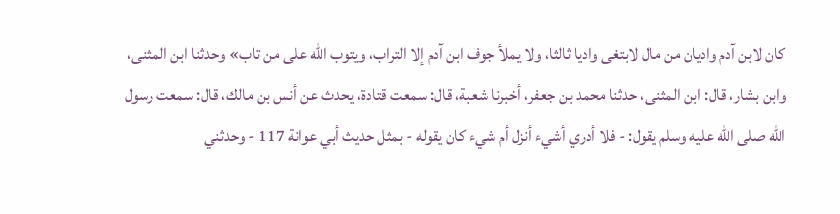كان لابن آدم واديان من مال لابتغى واديا ثالثا، ولا يملأ جوف ابن آدم إلا التراب، ويتوب الله على من تاب» وحدثنا ابن المثنى، وابن بشار، قال: ابن المثنى، حدثنا محمد بن جعفر، أخبرنا شعبة، قال: سمعت قتادة، يحدث عن أنس بن مالك، قال: سمعت رسول الله صلى الله عليه وسلم يقول: - فلا أدري أشيء أنزل أم شيء كان يقوله - بمثل حديث أبي عوانة 117 - وحدثني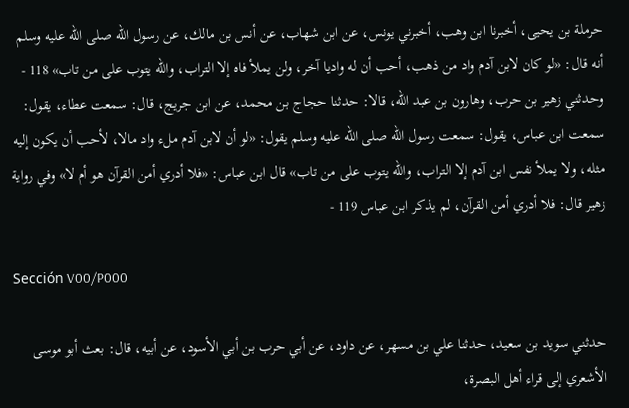حرملة بن يحيى، أخبرنا ابن وهب، أخبرني يونس، عن ابن شهاب، عن أنس بن مالك، عن رسول الله صلى الله عليه وسلم أنه قال: «لو كان لابن آدم واد من ذهب، أحب أن له واديا آخر، ولن يملأ فاه إلا التراب، والله يتوب على من تاب» 118 - وحدثني زهير بن حرب، وهارون بن عبد الله، قالا: حدثنا حجاج بن محمد، عن ابن جريج، قال: سمعت عطاء، يقول: سمعت ابن عباس، يقول: سمعت رسول الله صلى الله عليه وسلم يقول: «لو أن لابن آدم ملء واد مالا، لأحب أن يكون إليه مثله، ولا يملأ نفس ابن آدم إلا التراب، والله يتوب على من تاب» قال ابن عباس: «فلا أدري أمن القرآن هو أم لا» وفي رواية زهير قال: فلا أدري أمن القرآن، لم يذكر ابن عباس 119 -

Sección V00/P000

حدثني سويد بن سعيد، حدثنا علي بن مسهر، عن داود، عن أبي حرب بن أبي الأسود، عن أبيه، قال: بعث أبو موسى الأشعري إلى قراء أهل البصرة،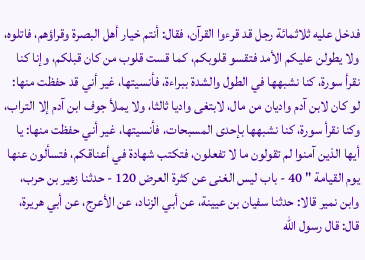فدخل عليه ثلاثمائة رجل قد قرءوا القرآن، فقال: أنتم خيار أهل البصرة وقراؤهم، فاتلوه، ولا يطولن عليكم الأمد فتقسو قلوبكم، كما قست قلوب من كان قبلكم، وإنا كنا نقرأ سورة، كنا نشبهها في الطول والشدة ببراءة، فأنسيتها، غير أني قد حفظت منها: لو كان لابن آدم واديان من مال، لابتغى واديا ثالثا، ولا يملأ جوف ابن آدم إلا التراب، وكنا نقرأ سورة، كنا نشبهها بإحدى المسبحات، فأنسيتها، غير أني حفظت منها: يا أيها الذين آمنوا لم تقولون ما لا تفعلون، فتكتب شهادة في أعناقكم، فتسألون عنها يوم القيامة " 40 - باب ليس الغنى عن كثرة العرض 120 - حدثنا زهير بن حرب، وابن نمير قالا: حدثنا سفيان بن عيينة، عن أبي الزناد، عن الأعرج، عن أبي هريرة، قال: قال رسول الله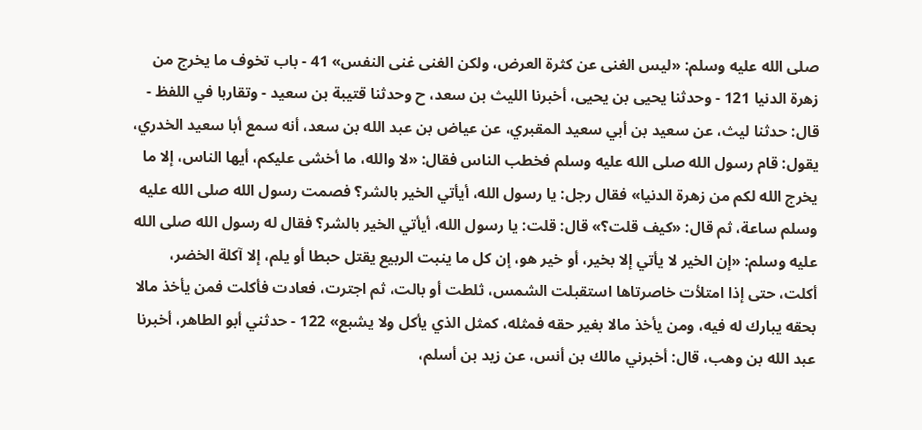صلى الله عليه وسلم: «ليس الغنى عن كثرة العرض، ولكن الغنى غنى النفس» 41 - باب تخوف ما يخرج من زهرة الدنيا 121 - وحدثنا يحيى بن يحيى، أخبرنا الليث بن سعد، ح وحدثنا قتيبة بن سعيد - وتقاربا في اللفظ - قال: حدثنا ليث، عن سعيد بن أبي سعيد المقبري، عن عياض بن عبد الله بن سعد، أنه سمع أبا سعيد الخدري، يقول: قام رسول الله صلى الله عليه وسلم فخطب الناس فقال: «لا والله، ما أخشى عليكم، أيها الناس، إلا ما يخرج الله لكم من زهرة الدنيا» فقال رجل: يا رسول الله، أيأتي الخير بالشر؟ فصمت رسول الله صلى الله عليه وسلم ساعة، ثم قال: «كيف قلت؟» قال: قلت: يا رسول الله، أيأتي الخير بالشر؟ فقال له رسول الله صلى الله عليه وسلم: «إن الخير لا يأتي إلا بخير، أو خير هو، إن كل ما ينبت الربيع يقتل حبطا أو يلم، إلا آكلة الخضر، أكلت، حتى إذا امتلأت خاصرتاها استقبلت الشمس، ثلطت أو بالت، ثم اجترت، فعادت فأكلت فمن يأخذ مالا بحقه يبارك له فيه، ومن يأخذ مالا بغير حقه فمثله، كمثل الذي يأكل ولا يشبع» 122 - حدثني أبو الطاهر، أخبرنا عبد الله بن وهب، قال: أخبرني مالك بن أنس، عن زيد بن أسلم،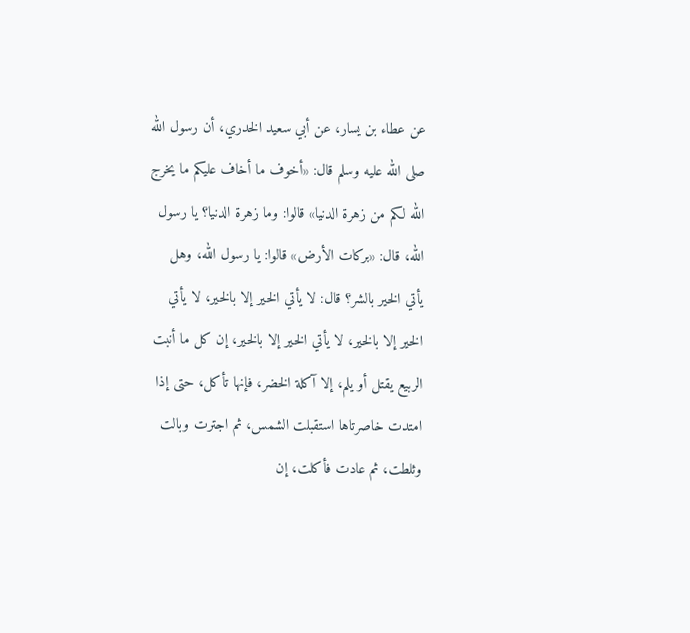عن عطاء بن يسار، عن أبي سعيد الخدري، أن رسول الله صلى الله عليه وسلم قال: «أخوف ما أخاف عليكم ما يخرج الله لكم من زهرة الدنيا» قالوا: وما زهرة الدنيا؟ يا رسول الله، قال: «بركات الأرض» قالوا: يا رسول الله، وهل يأتي الخير بالشر؟ قال: لا يأتي الخير إلا بالخير، لا يأتي الخير إلا بالخير، لا يأتي الخير إلا بالخير، إن كل ما أنبت الربيع يقتل أو يلم، إلا آكلة الخضر، فإنها تأكل، حتى إذا امتدت خاصرتاها استقبلت الشمس، ثم اجترت وبالت وثلطت، ثم عادت فأكلت، إن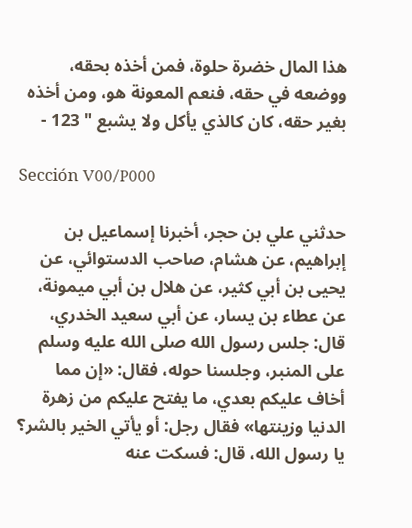هذا المال خضرة حلوة، فمن أخذه بحقه، ووضعه في حقه، فنعم المعونة هو، ومن أخذه بغير حقه، كان كالذي يأكل ولا يشبع " 123 -

Sección V00/P000

حدثني علي بن حجر، أخبرنا إسماعيل بن إبراهيم، عن هشام، صاحب الدستوائي، عن يحيى بن أبي كثير، عن هلال بن أبي ميمونة، عن عطاء بن يسار، عن أبي سعيد الخدري، قال: جلس رسول الله صلى الله عليه وسلم على المنبر، وجلسنا حوله، فقال: «إن مما أخاف عليكم بعدي، ما يفتح عليكم من زهرة الدنيا وزينتها» فقال رجل: أو يأتي الخير بالشر؟ يا رسول الله، قال: فسكت عنه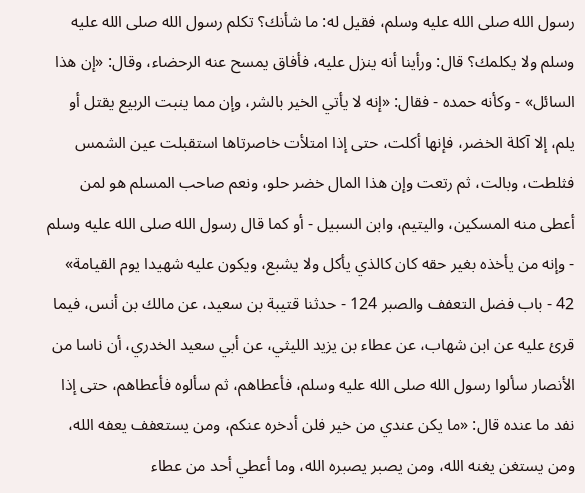رسول الله صلى الله عليه وسلم، فقيل له: ما شأنك؟ تكلم رسول الله صلى الله عليه وسلم ولا يكلمك؟ قال: ورأينا أنه ينزل عليه، فأفاق يمسح عنه الرحضاء، وقال: «إن هذا السائل» - وكأنه حمده - فقال: «إنه لا يأتي الخير بالشر، وإن مما ينبت الربيع يقتل أو يلم، إلا آكلة الخضر، فإنها أكلت، حتى إذا امتلأت خاصرتاها استقبلت عين الشمس فثلطت، وبالت، ثم رتعت وإن هذا المال خضر حلو، ونعم صاحب المسلم هو لمن أعطى منه المسكين، واليتيم، وابن السبيل - أو كما قال رسول الله صلى الله عليه وسلم - وإنه من يأخذه بغير حقه كان كالذي يأكل ولا يشبع، ويكون عليه شهيدا يوم القيامة» 42 - باب فضل التعفف والصبر 124 - حدثنا قتيبة بن سعيد، عن مالك بن أنس، فيما قرئ عليه عن ابن شهاب، عن عطاء بن يزيد الليثي، عن أبي سعيد الخدري، أن ناسا من الأنصار سألوا رسول الله صلى الله عليه وسلم، فأعطاهم، ثم سألوه فأعطاهم، حتى إذا نفد ما عنده قال: «ما يكن عندي من خير فلن أدخره عنكم، ومن يستعفف يعفه الله، ومن يستغن يغنه الله، ومن يصبر يصبره الله، وما أعطي أحد من عطاء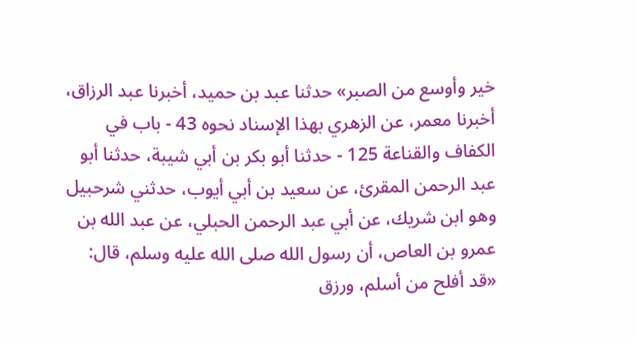خير وأوسع من الصبر» حدثنا عبد بن حميد، أخبرنا عبد الرزاق، أخبرنا معمر، عن الزهري بهذا الإسناد نحوه 43 - باب في الكفاف والقناعة 125 - حدثنا أبو بكر بن أبي شيبة، حدثنا أبو عبد الرحمن المقرئ، عن سعيد بن أبي أيوب، حدثني شرحبيل وهو ابن شريك، عن أبي عبد الرحمن الحبلي، عن عبد الله بن عمرو بن العاص، أن رسول الله صلى الله عليه وسلم، قال: «قد أفلح من أسلم، ورزق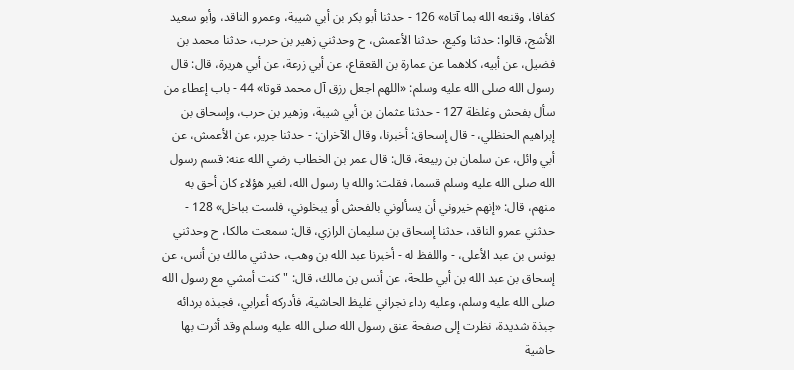كفافا، وقنعه الله بما آتاه» 126 - حدثنا أبو بكر بن أبي شيبة، وعمرو الناقد، وأبو سعيد الأشج، قالوا: حدثنا وكيع، حدثنا الأعمش، ح وحدثني زهير بن حرب، حدثنا محمد بن فضيل، عن أبيه، كلاهما عن عمارة بن القعقاع، عن أبي زرعة، عن أبي هريرة، قال: قال رسول الله صلى الله عليه وسلم: «اللهم اجعل رزق آل محمد قوتا» 44 - باب إعطاء من سأل بفحش وغلظة 127 - حدثنا عثمان بن أبي شيبة، وزهير بن حرب، وإسحاق بن إبراهيم الحنظلي، - قال إسحاق: أخبرنا، وقال الآخران: - حدثنا جرير، عن الأعمش، عن أبي وائل، عن سلمان بن ربيعة، قال: قال عمر بن الخطاب رضي الله عنه: قسم رسول الله صلى الله عليه وسلم قسما، فقلت: والله يا رسول الله، لغير هؤلاء كان أحق به منهم، قال: «إنهم خيروني أن يسألوني بالفحش أو يبخلوني، فلست بباخل» 128 - حدثني عمرو الناقد، حدثنا إسحاق بن سليمان الرازي، قال: سمعت مالكا، ح وحدثني يونس بن عبد الأعلى، - واللفظ له - أخبرنا عبد الله بن وهب، حدثني مالك بن أنس، عن إسحاق بن عبد الله بن أبي طلحة، عن أنس بن مالك، قال: " كنت أمشي مع رسول الله صلى الله عليه وسلم، وعليه رداء نجراني غليظ الحاشية، فأدركه أعرابي، فجبذه بردائه جبذة شديدة، نظرت إلى صفحة عنق رسول الله صلى الله عليه وسلم وقد أثرت بها حاشية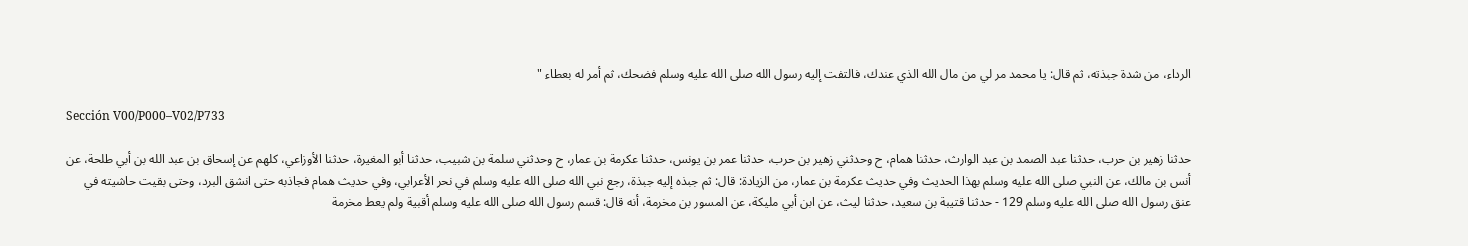الرداء، من شدة جبذته، ثم قال: يا محمد مر لي من مال الله الذي عندك، فالتفت إليه رسول الله صلى الله عليه وسلم فضحك، ثم أمر له بعطاء "

Sección V00/P000–V02/P733

حدثنا زهير بن حرب، حدثنا عبد الصمد بن عبد الوارث، حدثنا همام، ح وحدثني زهير بن حرب، حدثنا عمر بن يونس، حدثنا عكرمة بن عمار، ح وحدثني سلمة بن شبيب، حدثنا أبو المغيرة، حدثنا الأوزاعي، كلهم عن إسحاق بن عبد الله بن أبي طلحة، عن أنس بن مالك، عن النبي صلى الله عليه وسلم بهذا الحديث وفي حديث عكرمة بن عمار، من الزيادة: قال: ثم جبذه إليه جبذة، رجع نبي الله صلى الله عليه وسلم في نحر الأعرابي، وفي حديث همام فجاذبه حتى انشق البرد، وحتى بقيت حاشيته في عنق رسول الله صلى الله عليه وسلم 129 - حدثنا قتيبة بن سعيد، حدثنا ليث، عن ابن أبي مليكة، عن المسور بن مخرمة، أنه قال: قسم رسول الله صلى الله عليه وسلم أقبية ولم يعط مخرمة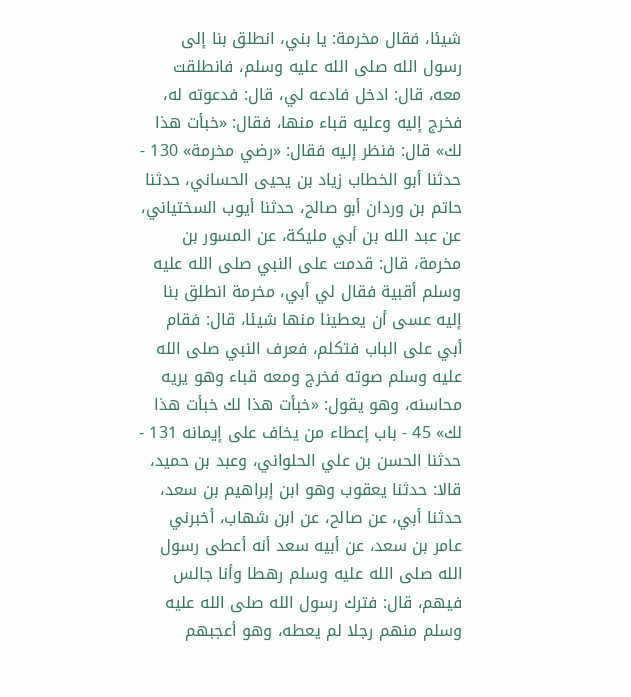شيئا، فقال مخرمة: يا بني، انطلق بنا إلى رسول الله صلى الله عليه وسلم، فانطلقت معه، قال: ادخل فادعه لي، قال: فدعوته له، فخرج إليه وعليه قباء منها، فقال: «خبأت هذا لك» قال: فنظر إليه فقال: «رضي مخرمة» 130 - حدثنا أبو الخطاب زياد بن يحيى الحساني، حدثنا حاتم بن وردان أبو صالح، حدثنا أيوب السختياني، عن عبد الله بن أبي مليكة، عن المسور بن مخرمة، قال: قدمت على النبي صلى الله عليه وسلم أقبية فقال لي أبي، مخرمة انطلق بنا إليه عسى أن يعطينا منها شيئا، قال: فقام أبي على الباب فتكلم، فعرف النبي صلى الله عليه وسلم صوته فخرج ومعه قباء وهو يريه محاسنه، وهو يقول: «خبأت هذا لك خبأت هذا لك» 45 - باب إعطاء من يخاف على إيمانه 131 - حدثنا الحسن بن علي الحلواني، وعبد بن حميد، قالا: حدثنا يعقوب وهو ابن إبراهيم بن سعد، حدثنا أبي، عن صالح، عن ابن شهاب، أخبرني عامر بن سعد، عن أبيه سعد أنه أعطى رسول الله صلى الله عليه وسلم رهطا وأنا جالس فيهم، قال: فترك رسول الله صلى الله عليه وسلم منهم رجلا لم يعطه، وهو أعجبهم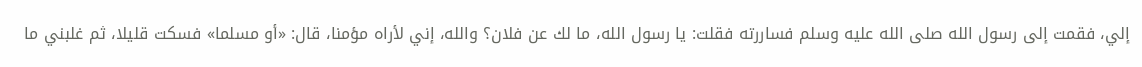إلي، فقمت إلى رسول الله صلى الله عليه وسلم فساررته فقلت: يا رسول الله، ما لك عن فلان؟ والله، إني لأراه مؤمنا، قال: «أو مسلما» فسكت قليلا، ثم غلبني ما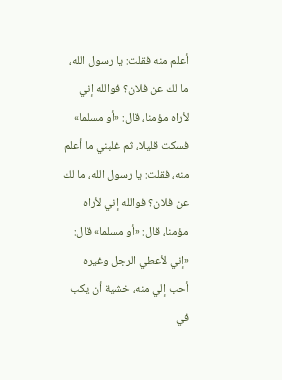أعلم منه فقلت: يا رسول الله، ما لك عن فلان؟ فوالله إني لأراه مؤمنا، قال: «أو مسلما» فسكت قليلا، ثم غلبني ما أعلم منه، فقلت: يا رسول الله، ما لك عن فلان؟ فوالله إني لأراه مؤمنا، قال: «أو مسلما» قال: «إني لأعطي الرجل وغيره أحب إلي منه، خشية أن يكب في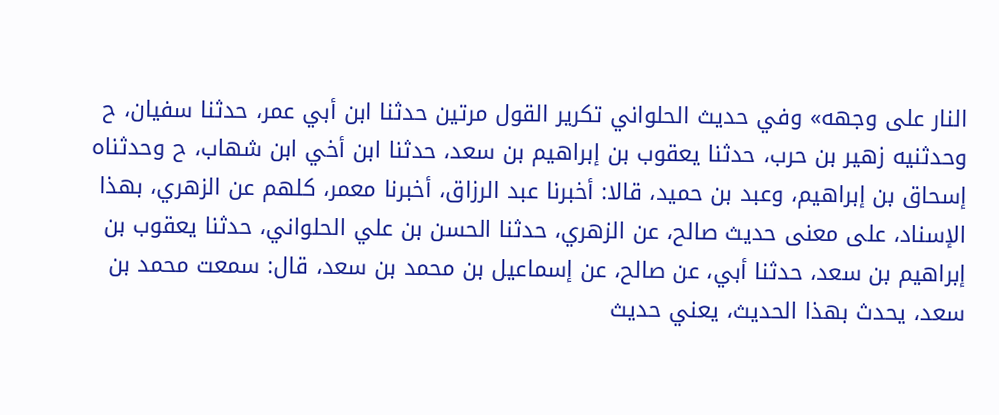النار على وجهه» وفي حديث الحلواني تكرير القول مرتين حدثنا ابن أبي عمر، حدثنا سفيان، ح وحدثنيه زهير بن حرب، حدثنا يعقوب بن إبراهيم بن سعد، حدثنا ابن أخي ابن شهاب، ح وحدثناه إسحاق بن إبراهيم، وعبد بن حميد، قالا: أخبرنا عبد الرزاق، أخبرنا معمر، كلهم عن الزهري، بهذا الإسناد، على معنى حديث صالح، عن الزهري، حدثنا الحسن بن علي الحلواني، حدثنا يعقوب بن إبراهيم بن سعد، حدثنا أبي، عن صالح، عن إسماعيل بن محمد بن سعد، قال: سمعت محمد بن سعد، يحدث بهذا الحديث، يعني حديث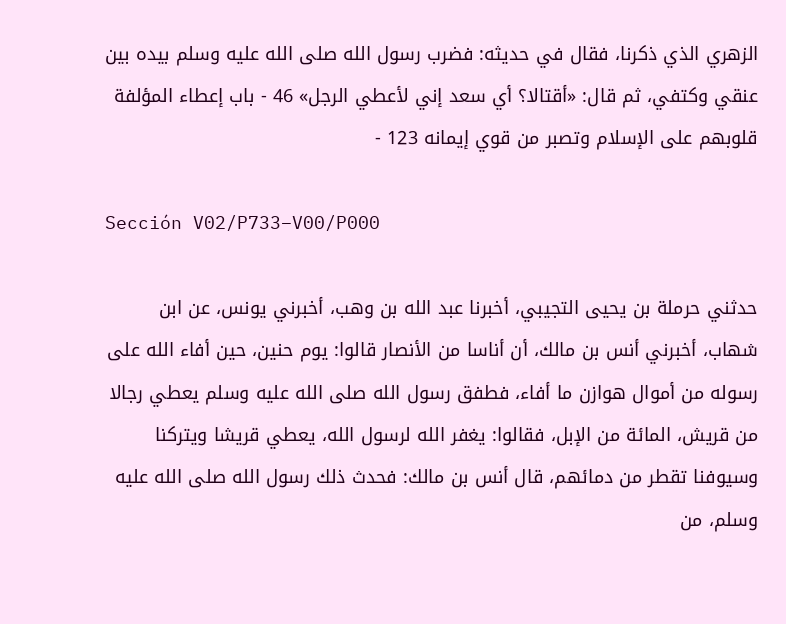الزهري الذي ذكرنا، فقال في حديثه: فضرب رسول الله صلى الله عليه وسلم بيده بين عنقي وكتفي، ثم قال: «أقتالا؟ أي سعد إني لأعطي الرجل» 46 - باب إعطاء المؤلفة قلوبهم على الإسلام وتصبر من قوي إيمانه 123 -

Sección V02/P733–V00/P000

حدثني حرملة بن يحيى التجيبي، أخبرنا عبد الله بن وهب، أخبرني يونس، عن ابن شهاب، أخبرني أنس بن مالك، أن أناسا من الأنصار قالوا: يوم حنين، حين أفاء الله على رسوله من أموال هوازن ما أفاء، فطفق رسول الله صلى الله عليه وسلم يعطي رجالا من قريش، المائة من الإبل، فقالوا: يغفر الله لرسول الله، يعطي قريشا ويتركنا وسيوفنا تقطر من دمائهم، قال أنس بن مالك: فحدث ذلك رسول الله صلى الله عليه وسلم، من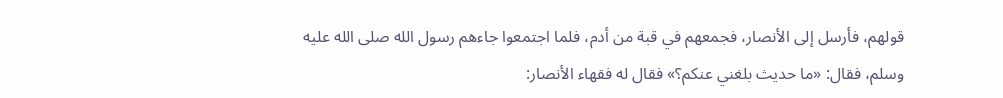قولهم، فأرسل إلى الأنصار، فجمعهم في قبة من أدم، فلما اجتمعوا جاءهم رسول الله صلى الله عليه وسلم، فقال: «ما حديث بلغني عنكم؟» فقال له فقهاء الأنصار: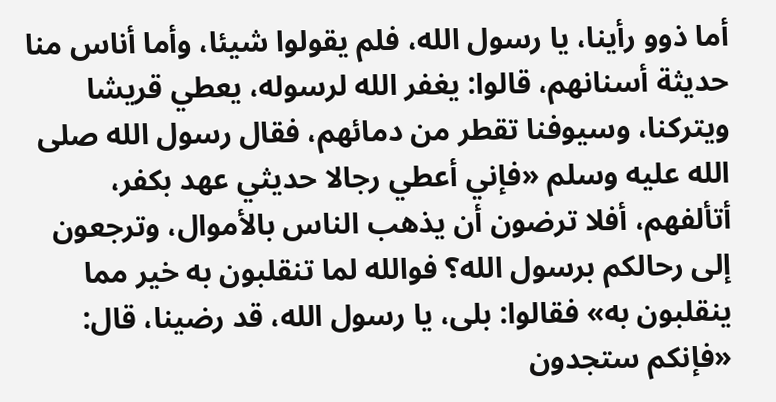أما ذوو رأينا، يا رسول الله، فلم يقولوا شيئا، وأما أناس منا حديثة أسنانهم، قالوا: يغفر الله لرسوله، يعطي قريشا ويتركنا، وسيوفنا تقطر من دمائهم، فقال رسول الله صلى الله عليه وسلم «فإني أعطي رجالا حديثي عهد بكفر، أتألفهم، أفلا ترضون أن يذهب الناس بالأموال، وترجعون إلى رحالكم برسول الله؟ فوالله لما تنقلبون به خير مما ينقلبون به» فقالوا: بلى، يا رسول الله، قد رضينا، قال: «فإنكم ستجدون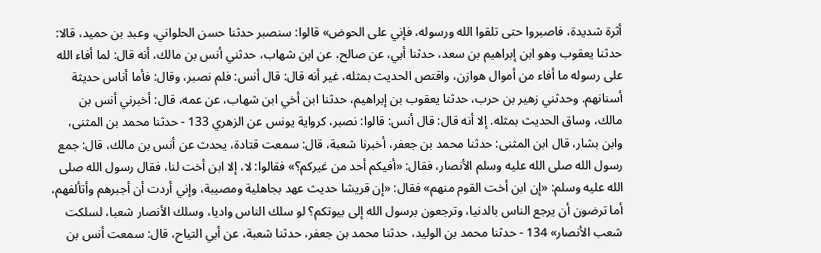أثرة شديدة، فاصبروا حتى تلقوا الله ورسوله، فإني على الحوض» قالوا: سنصبر حدثنا حسن الحلواني، وعبد بن حميد، قالا: حدثنا يعقوب وهو ابن إبراهيم بن سعد، حدثنا أبي، عن صالح، عن ابن شهاب، حدثني أنس بن مالك، أنه قال: لما أفاء الله على رسوله ما أفاء من أموال هوازن، واقتص الحديث بمثله، غير أنه قال: قال أنس: فلم نصبر، وقال: فأما أناس حديثة أسنانهم. وحدثني زهير بن حرب، حدثنا يعقوب بن إبراهيم، حدثنا ابن أخي ابن شهاب، عن عمه، قال: أخبرني أنس بن مالك، وساق الحديث بمثله. إلا أنه قال: قال أنس: قالوا: نصبر، كرواية يونس عن الزهري 133 - حدثنا محمد بن المثنى، وابن بشار، قال ابن المثنى: حدثنا محمد بن جعفر، أخبرنا شعبة، قال: سمعت قتادة، يحدث عن أنس بن مالك، قال: جمع رسول الله صلى الله عليه وسلم الأنصار، فقال: «أفيكم أحد من غيركم؟» فقالوا: لا، إلا ابن أخت لنا، فقال رسول الله صلى الله عليه وسلم: «إن ابن أخت القوم منهم» فقال: «إن قريشا حديث عهد بجاهلية ومصيبة، وإني أردت أن أجبرهم وأتألفهم، أما ترضون أن يرجع الناس بالدنيا، وترجعون برسول الله إلى بيوتكم؟ لو سلك الناس واديا، وسلك الأنصار شعبا، لسلكت شعب الأنصار» 134 - حدثنا محمد بن الوليد، حدثنا محمد بن جعفر، حدثنا شعبة، عن أبي التياح، قال: سمعت أنس بن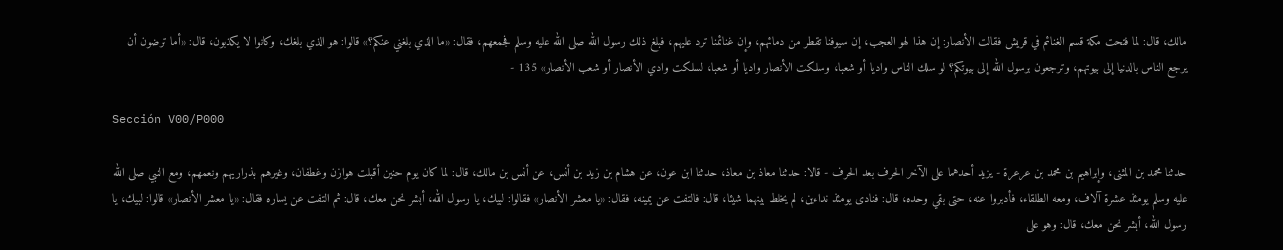مالك، قال: لما فتحت مكة قسم الغنائم في قريش فقالت الأنصار: إن هذا لهو العجب، إن سيوفنا تقطر من دمائهم، وإن غنائمنا ترد عليهم، فبلغ ذلك رسول الله صلى الله عليه وسلم فجمعهم، فقال: «ما الذي بلغني عنكم؟» قالوا: هو الذي بلغك، وكانوا لا يكذبون، قال: «أما ترضون أن يرجع الناس بالدنيا إلى بيوتهم، وترجعون برسول الله إلى بيوتكم؟ لو سلك الناس واديا أو شعبا، وسلكت الأنصار واديا أو شعبا، لسلكت وادي الأنصار أو شعب الأنصار» 135 -

Sección V00/P000

حدثنا محمد بن المثنى، وإبراهيم بن محمد بن عرعرة - يزيد أحدهما على الآخر الحرف بعد الحرف - قالا: حدثنا معاذ بن معاذ، حدثنا ابن عون، عن هشام بن زيد بن أنس، عن أنس بن مالك، قال: لما كان يوم حنين أقبلت هوازن وغطفان، وغيرهم بذراريهم ونعمهم، ومع النبي صلى الله عليه وسلم يومئذ عشرة آلاف، ومعه الطلقاء، فأدبروا عنه، حتى بقي وحده، قال: فنادى يومئذ نداءين، لم يخلط بينهما شيئا، قال: فالتفت عن يمينه، فقال: «يا معشر الأنصار» فقالوا: لبيك، يا رسول الله، أبشر نحن معك، قال: ثم التفت عن يساره فقال: «يا معشر الأنصار» قالوا: لبيك، يا رسول الله، أبشر نحن معك، قال: وهو على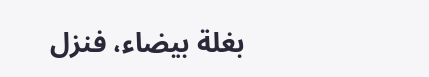بغلة بيضاء، فنزل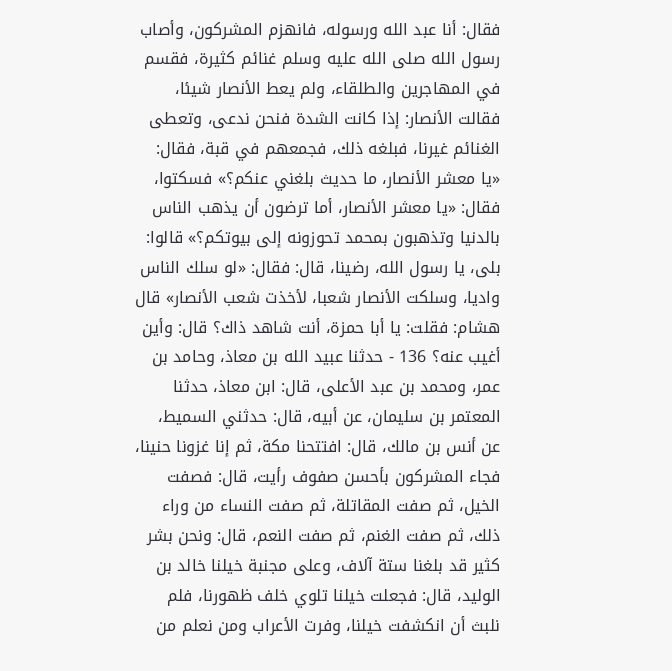فقال: أنا عبد الله ورسوله، فانهزم المشركون، وأصاب رسول الله صلى الله عليه وسلم غنائم كثيرة، فقسم في المهاجرين والطلقاء، ولم يعط الأنصار شيئا، فقالت الأنصار: إذا كانت الشدة فنحن ندعى، وتعطى الغنائم غيرنا، فبلغه ذلك، فجمعهم في قبة، فقال: «يا معشر الأنصار، ما حديث بلغني عنكم؟» فسكتوا، فقال: «يا معشر الأنصار، أما ترضون أن يذهب الناس بالدنيا وتذهبون بمحمد تحوزونه إلى بيوتكم؟» قالوا: بلى، يا رسول الله، رضينا، قال: فقال: «لو سلك الناس واديا، وسلكت الأنصار شعبا، لأخذت شعب الأنصار» قال هشام: فقلت: يا أبا حمزة، أنت شاهد ذاك؟ قال: وأين أغيب عنه؟ 136 - حدثنا عبيد الله بن معاذ، وحامد بن عمر، ومحمد بن عبد الأعلى، قال: ابن معاذ، حدثنا المعتمر بن سليمان، عن أبيه، قال: حدثني السميط، عن أنس بن مالك، قال: افتتحنا مكة، ثم إنا غزونا حنينا، فجاء المشركون بأحسن صفوف رأيت، قال: فصفت الخيل، ثم صفت المقاتلة، ثم صفت النساء من وراء ذلك، ثم صفت الغنم، ثم صفت النعم، قال: ونحن بشر كثير قد بلغنا ستة آلاف، وعلى مجنبة خيلنا خالد بن الوليد، قال: فجعلت خيلنا تلوي خلف ظهورنا، فلم نلبث أن انكشفت خيلنا، وفرت الأعراب ومن نعلم من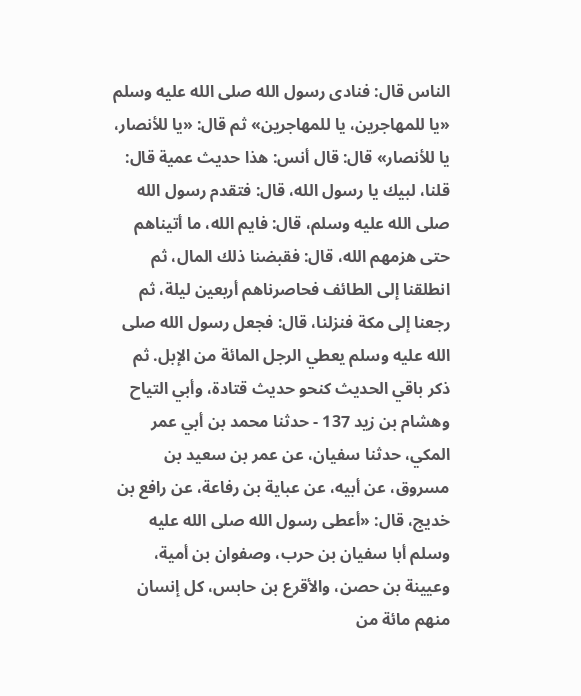الناس قال: فنادى رسول الله صلى الله عليه وسلم «يا للمهاجرين، يا للمهاجرين» ثم قال: «يا للأنصار، يا للأنصار» قال: قال أنس: هذا حديث عمية قال: قلنا، لبيك يا رسول الله، قال: فتقدم رسول الله صلى الله عليه وسلم، قال: فايم الله، ما أتيناهم حتى هزمهم الله، قال: فقبضنا ذلك المال، ثم انطلقنا إلى الطائف فحاصرناهم أربعين ليلة، ثم رجعنا إلى مكة فنزلنا، قال: فجعل رسول الله صلى الله عليه وسلم يعطي الرجل المائة من الإبل. ثم ذكر باقي الحديث كنحو حديث قتادة، وأبي التياح وهشام بن زيد 137 - حدثنا محمد بن أبي عمر المكي، حدثنا سفيان، عن عمر بن سعيد بن مسروق، عن أبيه، عن عباية بن رفاعة، عن رافع بن خديج، قال: «أعطى رسول الله صلى الله عليه وسلم أبا سفيان بن حرب، وصفوان بن أمية، وعيينة بن حصن، والأقرع بن حابس، كل إنسان منهم مائة من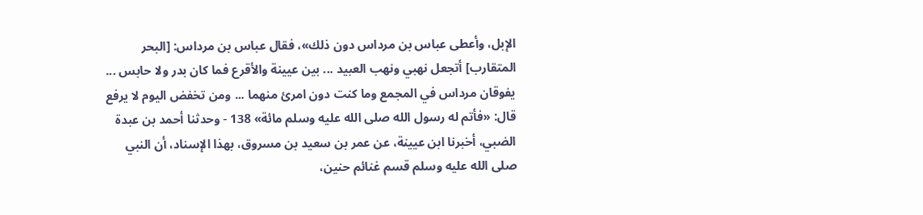الإبل، وأعطى عباس بن مرداس دون ذلك»، فقال عباس بن مرداس: [البحر المتقارب] أتجعل نهبي ونهب العبيد ... بين عيينة والأقرع فما كان بدر ولا حابس ... يفوقان مرداس في المجمع وما كنت دون امرئ منهما ... ومن تخفض اليوم لا يرفع قال: «فأتم له رسول الله صلى الله عليه وسلم مائة» 138 - وحدثنا أحمد بن عبدة الضبي، أخبرنا ابن عيينة، عن عمر بن سعيد بن مسروق، بهذا الإسناد، أن النبي صلى الله عليه وسلم قسم غنائم حنين،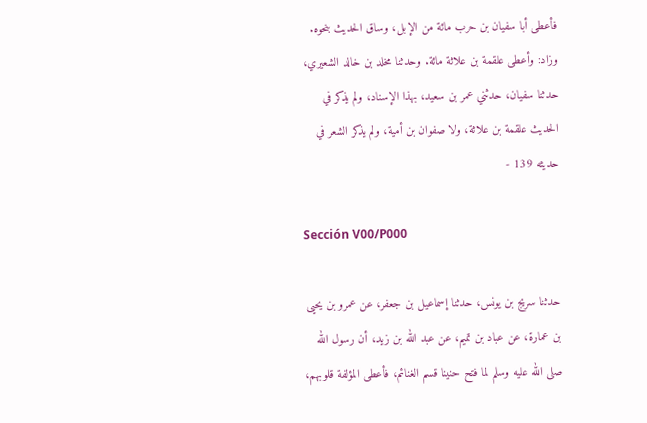فأعطى أبا سفيان بن حرب مائة من الإبل، وساق الحديث بنحوه. وزاد: وأعطى علقمة بن علاثة مائة. وحدثنا مخلد بن خالد الشعيري، حدثنا سفيان، حدثني عمر بن سعيد، بهذا الإسناد، ولم يذكر في الحديث علقمة بن علاثة، ولا صفوان بن أمية، ولم يذكر الشعر في حديثه 139 -

Sección V00/P000

حدثنا سريج بن يونس، حدثنا إسماعيل بن جعفر، عن عمرو بن يحيى بن عمارة، عن عباد بن تميم، عن عبد الله بن زيد، أن رسول الله صلى الله عليه وسلم لما فتح حنينا قسم الغنائم، فأعطى المؤلفة قلوبهم،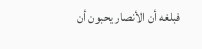فبلغه أن الأنصار يحبون أن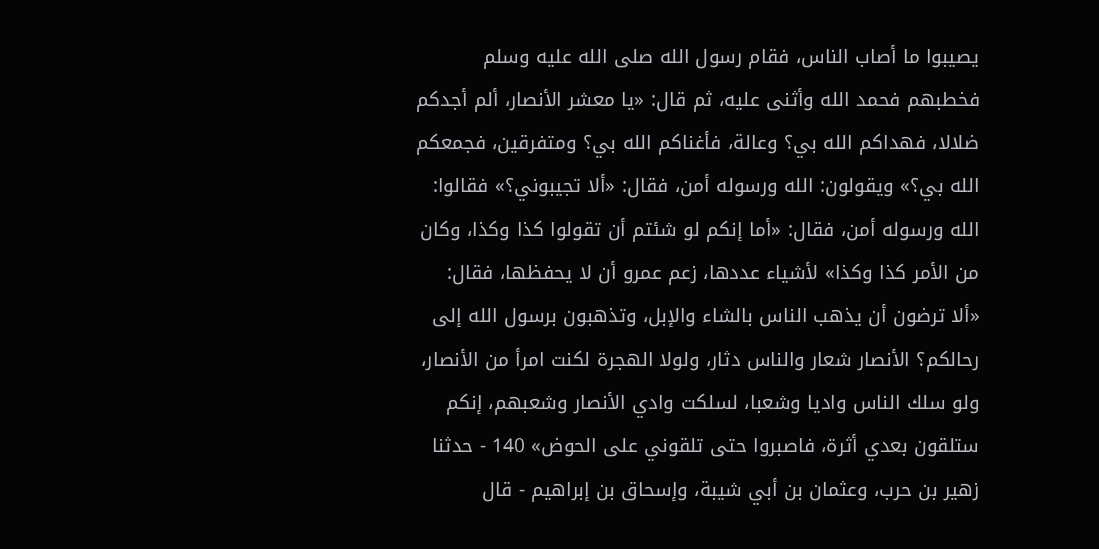يصيبوا ما أصاب الناس، فقام رسول الله صلى الله عليه وسلم فخطبهم فحمد الله وأثنى عليه، ثم قال: «يا معشر الأنصار، ألم أجدكم ضلالا، فهداكم الله بي؟ وعالة، فأغناكم الله بي؟ ومتفرقين، فجمعكم الله بي؟» ويقولون: الله ورسوله أمن، فقال: «ألا تجيبوني؟» فقالوا: الله ورسوله أمن، فقال: «أما إنكم لو شئتم أن تقولوا كذا وكذا، وكان من الأمر كذا وكذا» لأشياء عددها، زعم عمرو أن لا يحفظها، فقال: «ألا ترضون أن يذهب الناس بالشاء والإبل، وتذهبون برسول الله إلى رحالكم؟ الأنصار شعار والناس دثار، ولولا الهجرة لكنت امرأ من الأنصار، ولو سلك الناس واديا وشعبا، لسلكت وادي الأنصار وشعبهم، إنكم ستلقون بعدي أثرة، فاصبروا حتى تلقوني على الحوض» 140 - حدثنا زهير بن حرب، وعثمان بن أبي شيبة، وإسحاق بن إبراهيم - قال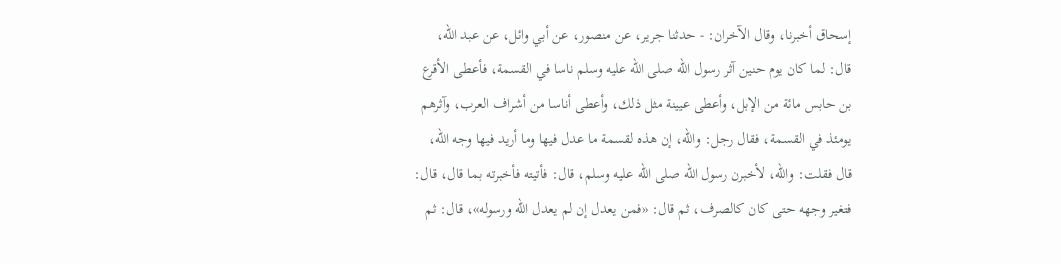إسحاق أخبرنا، وقال الآخران: - حدثنا جرير، عن منصور، عن أبي وائل، عن عبد الله، قال: لما كان يوم حنين آثر رسول الله صلى الله عليه وسلم ناسا في القسمة، فأعطى الأقرع بن حابس مائة من الإبل، وأعطى عيينة مثل ذلك، وأعطى أناسا من أشراف العرب، وآثرهم يومئذ في القسمة، فقال رجل: والله، إن هذه لقسمة ما عدل فيها وما أريد فيها وجه الله، قال فقلت: والله، لأخبرن رسول الله صلى الله عليه وسلم، قال: فأتيته فأخبرته بما قال، قال: فتغير وجهه حتى كان كالصرف، ثم قال: «فمن يعدل إن لم يعدل الله ورسوله»، قال: ثم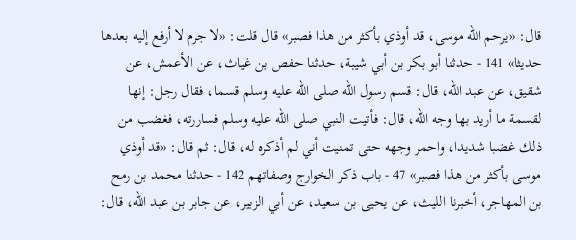قال: «يرحم الله موسى، قد أوذي بأكثر من هذا فصبر» قال قلت: «لا جرم لا أرفع إليه بعدها حديثا» 141 - حدثنا أبو بكر بن أبي شيبة، حدثنا حفص بن غياث، عن الأعمش، عن شقيق، عن عبد الله، قال: قسم رسول الله صلى الله عليه وسلم قسما، فقال رجل: إنها لقسمة ما أريد بها وجه الله، قال: فأتيت النبي صلى الله عليه وسلم فساررته، فغضب من ذلك غضبا شديدا، واحمر وجهه حتى تمنيت أني لم أذكره له، قال: ثم قال: «قد أوذي موسى بأكثر من هذا فصبر» 47 - باب ذكر الخوارج وصفاتهم 142 - حدثنا محمد بن رمح بن المهاجر، أخبرنا الليث، عن يحيى بن سعيد، عن أبي الزبير، عن جابر بن عبد الله، قال: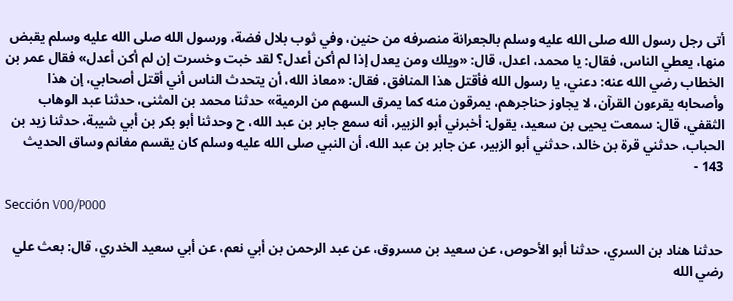أتى رجل رسول الله صلى الله عليه وسلم بالجعرانة منصرفه من حنين، وفي ثوب بلال فضة، ورسول الله صلى الله عليه وسلم يقبض منها، يعطي الناس، فقال: يا محمد، اعدل، قال: «ويلك ومن يعدل إذا لم أكن أعدل؟ لقد خبت وخسرت إن لم أكن أعدل» فقال عمر بن الخطاب رضي الله عنه: دعني، يا رسول الله فأقتل هذا المنافق، فقال: «معاذ الله، أن يتحدث الناس أني أقتل أصحابي، إن هذا وأصحابه يقرءون القرآن، لا يجاوز حناجرهم، يمرقون منه كما يمرق السهم من الرمية» حدثنا محمد بن المثنى، حدثنا عبد الوهاب الثقفي، قال: سمعت يحيى بن سعيد، يقول: أخبرني أبو الزبير، أنه سمع جابر بن عبد الله، ح وحدثنا أبو بكر بن أبي شيبة، حدثنا زيد بن الحباب، حدثني قرة بن خالد، حدثني أبو الزبير، عن جابر بن عبد الله، أن النبي صلى الله عليه وسلم كان يقسم مغانم وساق الحديث 143 -

Sección V00/P000

حدثنا هناد بن السري، حدثنا أبو الأحوص، عن سعيد بن مسروق، عن عبد الرحمن بن أبي نعم، عن أبي سعيد الخدري، قال: بعث علي رضي الله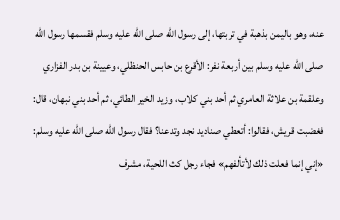عنه، وهو باليمن بذهبة في تربتها، إلى رسول الله صلى الله عليه وسلم فقسمها رسول الله صلى الله عليه وسلم بين أربعة نفر: الأقرع بن حابس الحنظلي، وعيينة بن بدر الفزاري وعلقمة بن علاثة العامري ثم أحد بني كلاب، وزيد الخير الطائي، ثم أحد بني نبهان، قال: فغضبت قريش، فقالوا: أتعطي صناديد نجد وتدعنا؟ فقال رسول الله صلى الله عليه وسلم: «إني إنما فعلت ذلك لأتألفهم» فجاء رجل كث اللحية، مشرف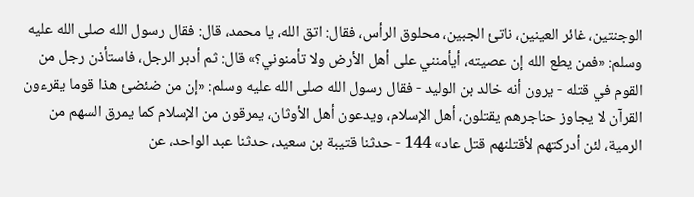الوجنتين، غائر العينين، ناتئ الجبين، محلوق الرأس، فقال: اتق الله، يا محمد، قال: فقال رسول الله صلى الله عليه وسلم: «فمن يطع الله إن عصيته، أيأمنني على أهل الأرض ولا تأمنوني؟» قال: ثم أدبر الرجل، فاستأذن رجل من القوم في قتله - يرون أنه خالد بن الوليد - فقال رسول الله صلى الله عليه وسلم: «إن من ضئضئ هذا قوما يقرءون القرآن لا يجاوز حناجرهم يقتلون، أهل الإسلام، ويدعون أهل الأوثان، يمرقون من الإسلام كما يمرق السهم من الرمية، لئن أدركتهم لأقتلنهم قتل عاد» 144 - حدثنا قتيبة بن سعيد، حدثنا عبد الواحد، عن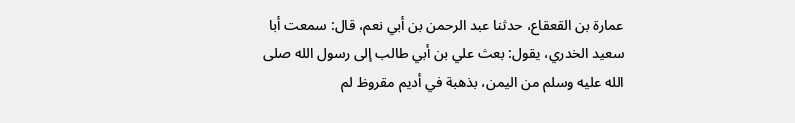عمارة بن القعقاع، حدثنا عبد الرحمن بن أبي نعم، قال: سمعت أبا سعيد الخدري، يقول: بعث علي بن أبي طالب إلى رسول الله صلى الله عليه وسلم من اليمن، بذهبة في أديم مقروظ لم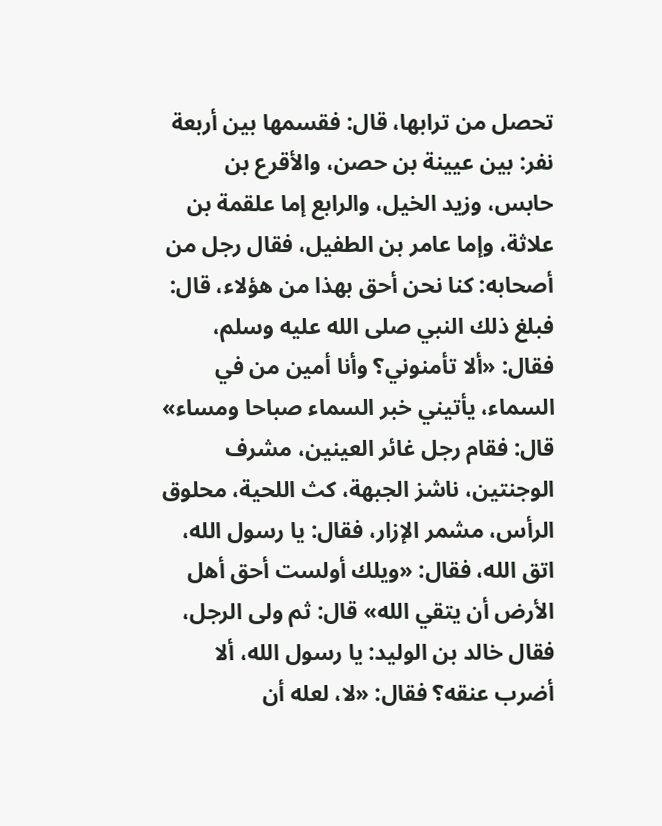تحصل من ترابها، قال: فقسمها بين أربعة نفر: بين عيينة بن حصن، والأقرع بن حابس، وزيد الخيل، والرابع إما علقمة بن علاثة، وإما عامر بن الطفيل، فقال رجل من أصحابه: كنا نحن أحق بهذا من هؤلاء، قال: فبلغ ذلك النبي صلى الله عليه وسلم، فقال: «ألا تأمنوني؟ وأنا أمين من في السماء، يأتيني خبر السماء صباحا ومساء» قال: فقام رجل غائر العينين، مشرف الوجنتين، ناشز الجبهة، كث اللحية، محلوق الرأس، مشمر الإزار، فقال: يا رسول الله، اتق الله، فقال: «ويلك أولست أحق أهل الأرض أن يتقي الله» قال: ثم ولى الرجل، فقال خالد بن الوليد: يا رسول الله، ألا أضرب عنقه؟ فقال: «لا، لعله أن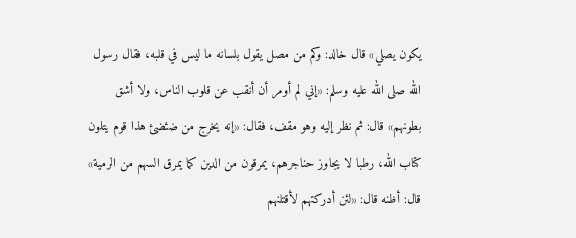يكون يصلي» قال خالد: وكم من مصل يقول بلسانه ما ليس في قلبه، فقال رسول الله صلى الله عليه وسلم: «إني لم أومر أن أنقب عن قلوب الناس، ولا أشق بطونهم» قال: ثم نظر إليه وهو مقف، فقال: «إنه يخرج من ضئضئ هذا قوم يتلون كتاب الله، رطبا لا يجاوز حناجرهم، يمرقون من الدين كما يمرق السهم من الرمية» قال: أظنه قال: «لئن أدركتهم لأقتلنهم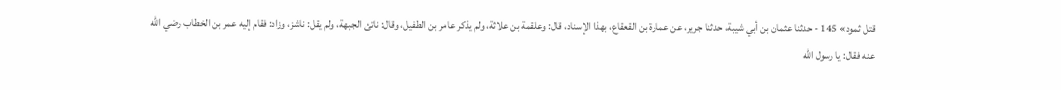قتل ثمود» 145 - حدثنا عثمان بن أبي شيبة، حدثنا جرير، عن عمارة بن القعقاع، بهذا الإسناد، قال: وعلقمة بن علاثة، ولم يذكر عامر بن الطفيل، وقال: ناتئ الجبهة، ولم يقل: ناشز، وزاد: فقام إليه عمر بن الخطاب رضي الله عنه فقال: يا رسول الله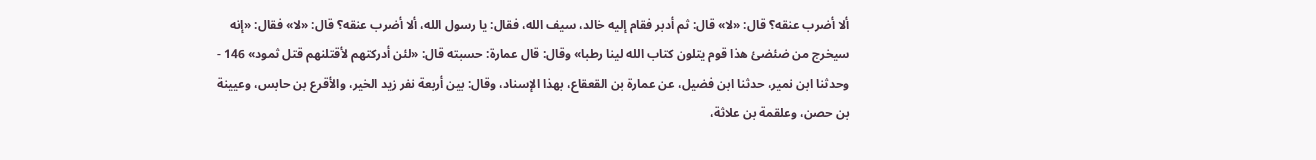ألا أضرب عنقه؟ قال: «لا» قال: ثم أدبر فقام إليه خالد، سيف الله، فقال: يا رسول الله، ألا أضرب عنقه؟ قال: «لا» فقال: «إنه سيخرج من ضئضئ هذا قوم يتلون كتاب الله لينا رطبا» وقال: قال عمارة: حسبته قال: «لئن أدركتهم لأقتلنهم قتل ثمود» 146 - وحدثنا ابن نمير، حدثنا ابن فضيل، عن عمارة بن القعقاع، بهذا الإسناد، وقال: بين أربعة نفر زيد الخير، والأقرع بن حابس، وعيينة بن حصن، وعلقمة بن علاثة،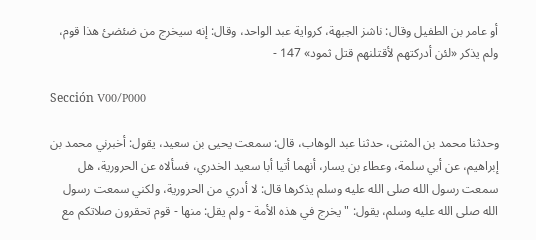أو عامر بن الطفيل وقال: ناشز الجبهة، كرواية عبد الواحد، وقال: إنه سيخرج من ضئضئ هذا قوم، ولم يذكر «لئن أدركتهم لأقتلنهم قتل ثمود» 147 -

Sección V00/P000

وحدثنا محمد بن المثنى، حدثنا عبد الوهاب، قال: سمعت يحيى بن سعيد، يقول: أخبرني محمد بن إبراهيم، عن أبي سلمة، وعطاء بن يسار، أنهما أتيا أبا سعيد الخدري، فسألاه عن الحرورية، هل سمعت رسول الله صلى الله عليه وسلم يذكرها قال: لا أدري من الحرورية، ولكني سمعت رسول الله صلى الله عليه وسلم، يقول: " يخرج في هذه الأمة - ولم يقل: منها - قوم تحقرون صلاتكم مع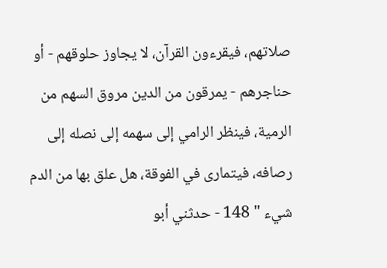صلاتهم، فيقرءون القرآن، لا يجاوز حلوقهم - أو حناجرهم - يمرقون من الدين مروق السهم من الرمية، فينظر الرامي إلى سهمه إلى نصله إلى رصافه، فيتمارى في الفوقة، هل علق بها من الدم شيء " 148 - حدثني أبو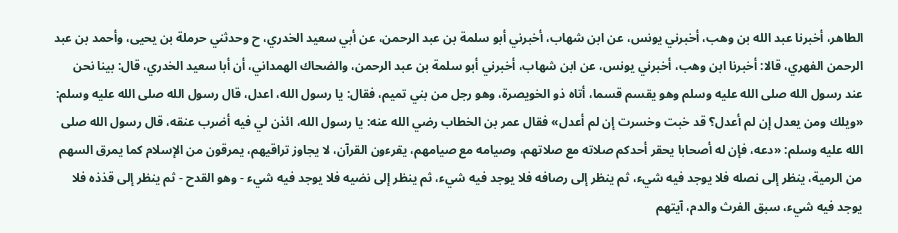الطاهر، أخبرنا عبد الله بن وهب، أخبرني يونس، عن ابن شهاب، أخبرني أبو سلمة بن عبد الرحمن، عن أبي سعيد الخدري، ح وحدثني حرملة بن يحيى، وأحمد بن عبد الرحمن الفهري، قالا: أخبرنا ابن وهب، أخبرني يونس، عن ابن شهاب، أخبرني أبو سلمة بن عبد الرحمن، والضحاك الهمداني، أن أبا سعيد الخدري، قال: بينا نحن عند رسول الله صلى الله عليه وسلم وهو يقسم قسما، أتاه ذو الخويصرة، وهو رجل من بني تميم، فقال: يا رسول الله، اعدل، قال رسول الله صلى الله عليه وسلم: «ويلك ومن يعدل إن لم أعدل؟ قد خبت وخسرت إن لم أعدل» فقال عمر بن الخطاب رضي الله عنه: يا رسول الله، ائذن لي فيه أضرب عنقه، قال رسول الله صلى الله عليه وسلم: «دعه، فإن له أصحابا يحقر أحدكم صلاته مع صلاتهم، وصيامه مع صيامهم، يقرءون القرآن، لا يجاوز تراقيهم، يمرقون من الإسلام كما يمرق السهم من الرمية، ينظر إلى نصله فلا يوجد فيه شيء، ثم ينظر إلى رصافه فلا يوجد فيه شيء، ثم ينظر إلى نضيه فلا يوجد فيه شيء - وهو القدح - ثم ينظر إلى قذذه فلا يوجد فيه شيء، سبق الفرث والدم، آيتهم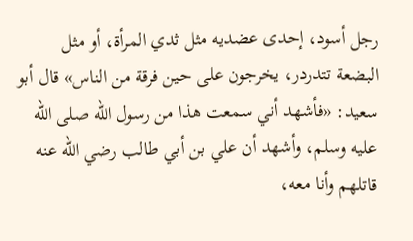رجل أسود، إحدى عضديه مثل ثدي المرأة، أو مثل البضعة تتدردر، يخرجون على حين فرقة من الناس» قال أبو سعيد: «فأشهد أني سمعت هذا من رسول الله صلى الله عليه وسلم، وأشهد أن علي بن أبي طالب رضي الله عنه قاتلهم وأنا معه،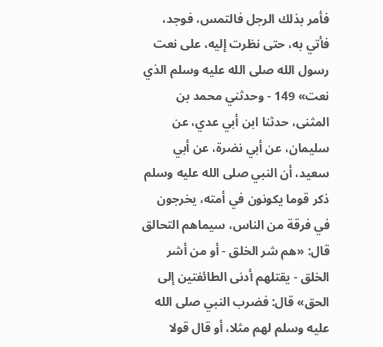فأمر بذلك الرجل فالتمس، فوجد، فأتي به، حتى نظرت إليه، على نعت رسول الله صلى الله عليه وسلم الذي نعت» 149 - وحدثني محمد بن المثنى، حدثنا ابن أبي عدي، عن سليمان، عن أبي نضرة، عن أبي سعيد، أن النبي صلى الله عليه وسلم ذكر قوما يكونون في أمته، يخرجون في فرقة من الناس، سيماهم التحالق قال: «هم شر الخلق - أو من أشر الخلق - يقتلهم أدنى الطائفتين إلى الحق» قال: فضرب النبي صلى الله عليه وسلم لهم مثلا، أو قال قولا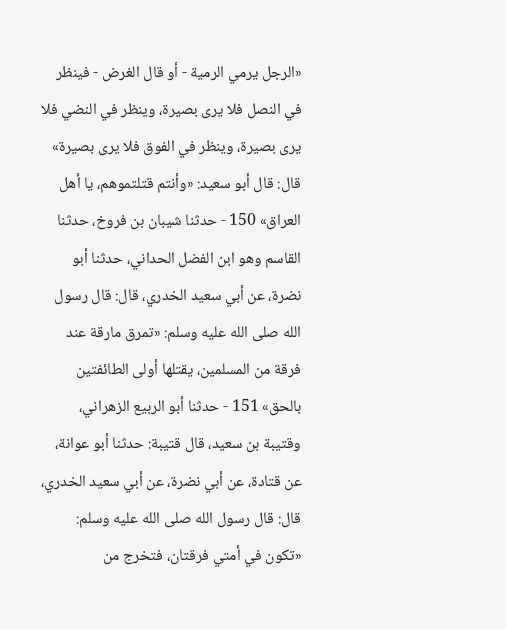«الرجل يرمي الرمية - أو قال الغرض - فينظر في النصل فلا يرى بصيرة، وينظر في النضي فلا يرى بصيرة، وينظر في الفوق فلا يرى بصيرة» قال: قال أبو سعيد: «وأنتم قتلتموهم، يا أهل العراق» 150 - حدثنا شيبان بن فروخ، حدثنا القاسم وهو ابن الفضل الحداني، حدثنا أبو نضرة، عن أبي سعيد الخدري، قال: قال رسول الله صلى الله عليه وسلم: «تمرق مارقة عند فرقة من المسلمين، يقتلها أولى الطائفتين بالحق» 151 - حدثنا أبو الربيع الزهراني، وقتيبة بن سعيد، قال قتيبة: حدثنا أبو عوانة، عن قتادة، عن أبي نضرة، عن أبي سعيد الخدري، قال: قال رسول الله صلى الله عليه وسلم: «تكون في أمتي فرقتان، فتخرج من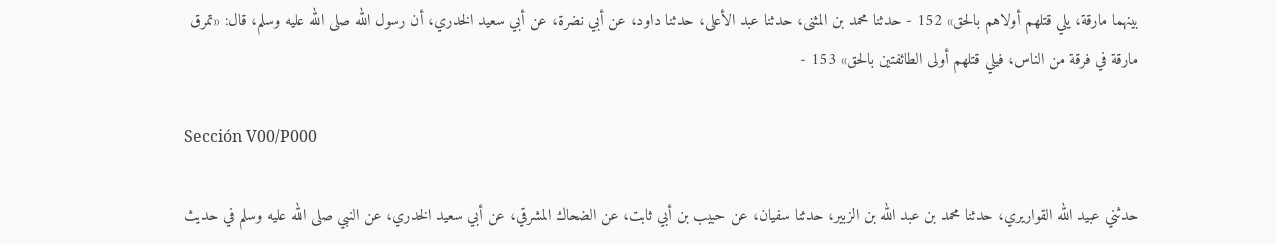بينهما مارقة، يلي قتلهم أولاهم بالحق» 152 - حدثنا محمد بن المثنى، حدثنا عبد الأعلى، حدثنا داود، عن أبي نضرة، عن أبي سعيد الخدري، أن رسول الله صلى الله عليه وسلم، قال: «تمرق مارقة في فرقة من الناس، فيلي قتلهم أولى الطائفتين بالحق» 153 -

Sección V00/P000

حدثني عبيد الله القواريري، حدثنا محمد بن عبد الله بن الزبير، حدثنا سفيان، عن حبيب بن أبي ثابت، عن الضحاك المشرقي، عن أبي سعيد الخدري، عن النبي صلى الله عليه وسلم في حديث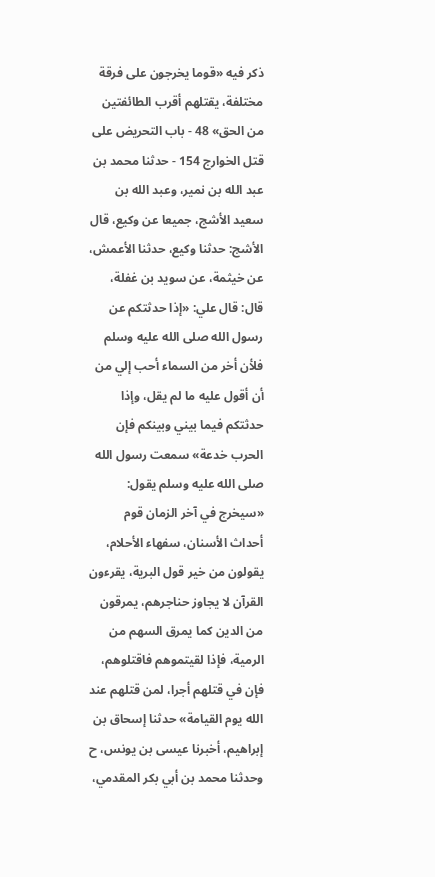ذكر فيه «قوما يخرجون على فرقة مختلفة، يقتلهم أقرب الطائفتين من الحق» 48 - باب التحريض على قتل الخوارج 154 - حدثنا محمد بن عبد الله بن نمير، وعبد الله بن سعيد الأشج، جميعا عن وكيع، قال الأشج: حدثنا وكيع، حدثنا الأعمش، عن خيثمة، عن سويد بن غفلة، قال: قال علي: «إذا حدثتكم عن رسول الله صلى الله عليه وسلم فلأن أخر من السماء أحب إلي من أن أقول عليه ما لم يقل، وإذا حدثتكم فيما بيني وبينكم فإن الحرب خدعة» سمعت رسول الله صلى الله عليه وسلم يقول: «سيخرج في آخر الزمان قوم أحداث الأسنان، سفهاء الأحلام، يقولون من خير قول البرية، يقرءون القرآن لا يجاوز حناجرهم، يمرقون من الدين كما يمرق السهم من الرمية، فإذا لقيتموهم فاقتلوهم، فإن في قتلهم أجرا، لمن قتلهم عند الله يوم القيامة» حدثنا إسحاق بن إبراهيم، أخبرنا عيسى بن يونس، ح وحدثنا محمد بن أبي بكر المقدمي،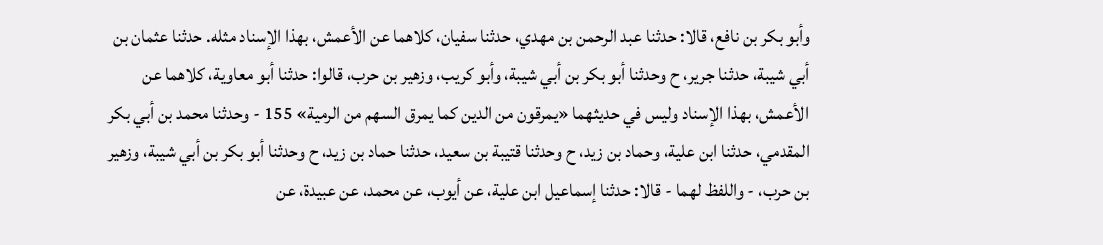وأبو بكر بن نافع، قالا: حدثنا عبد الرحمن بن مهدي، حدثنا سفيان، كلاهما عن الأعمش، بهذا الإسناد مثله. حدثنا عثمان بن أبي شيبة، حدثنا جرير، ح وحدثنا أبو بكر بن أبي شيبة، وأبو كريب، وزهير بن حرب، قالوا: حدثنا أبو معاوية، كلاهما عن الأعمش، بهذا الإسناد وليس في حديثهما «يمرقون من الدين كما يمرق السهم من الرمية» 155 - وحدثنا محمد بن أبي بكر المقدمي، حدثنا ابن علية، وحماد بن زيد، ح وحدثنا قتيبة بن سعيد، حدثنا حماد بن زيد، ح وحدثنا أبو بكر بن أبي شيبة، وزهير بن حرب، - واللفظ لهما - قالا: حدثنا إسماعيل ابن علية، عن أيوب، عن محمد، عن عبيدة، عن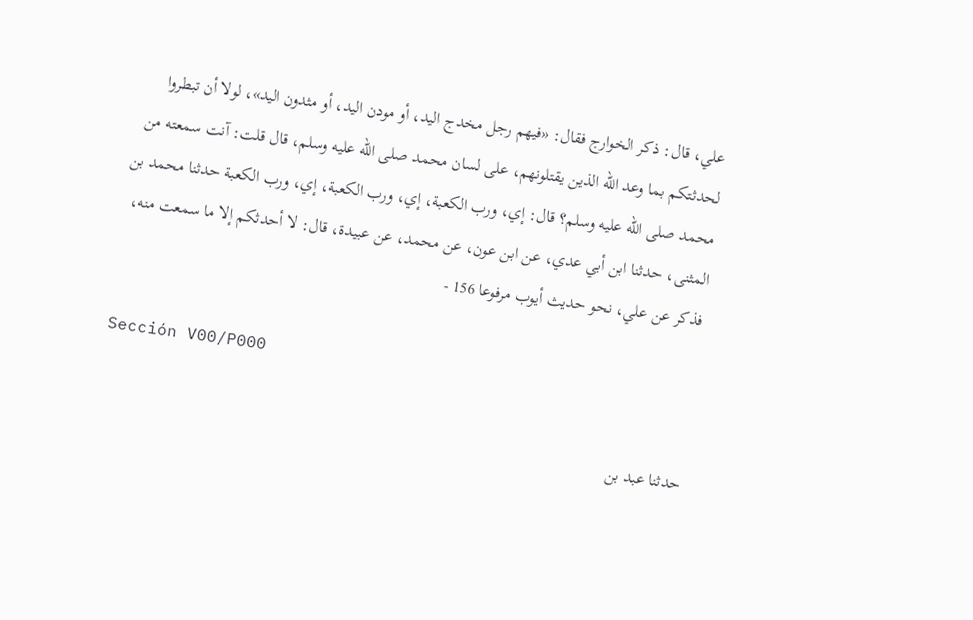علي، قال: ذكر الخوارج فقال: «فيهم رجل مخدج اليد، أو مودن اليد، أو مثدون اليد»، لولا أن تبطروا لحدثتكم بما وعد الله الذين يقتلونهم، على لسان محمد صلى الله عليه وسلم، قال قلت: آنت سمعته من محمد صلى الله عليه وسلم؟ قال: إي، ورب الكعبة، إي، ورب الكعبة، إي، ورب الكعبة حدثنا محمد بن المثنى، حدثنا ابن أبي عدي، عن ابن عون، عن محمد، عن عبيدة، قال: لا أحدثكم إلا ما سمعت منه، فذكر عن علي، نحو حديث أيوب مرفوعا 156 -

Sección V00/P000

حدثنا عبد بن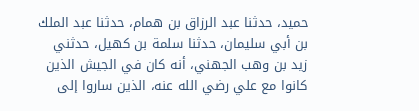حميد، حدثنا عبد الرزاق بن همام، حدثنا عبد الملك بن أبي سليمان، حدثنا سلمة بن كهيل، حدثني زيد بن وهب الجهني، أنه كان في الجيش الذين كانوا مع علي رضي الله عنه، الذين ساروا إلى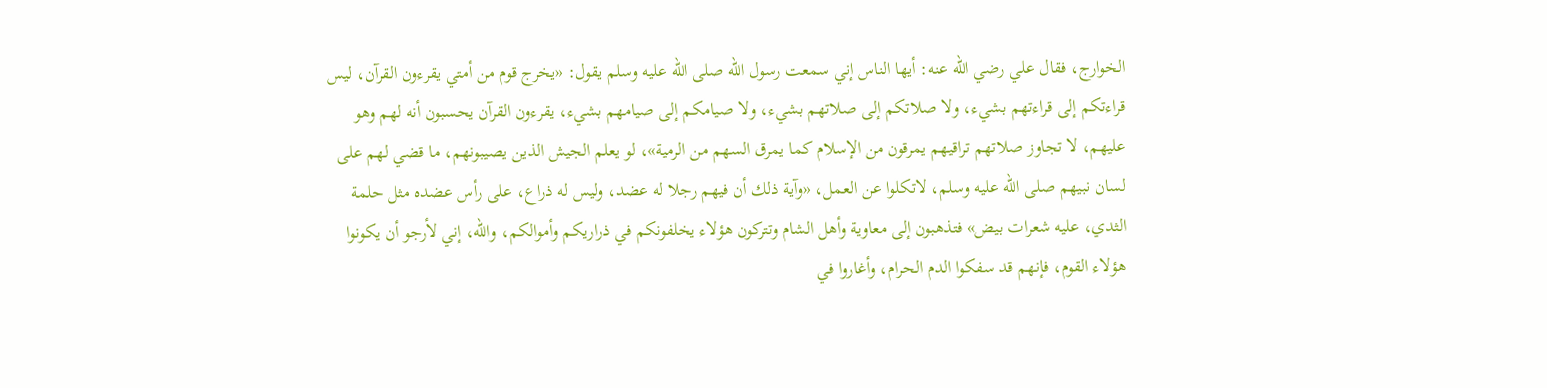الخوارج، فقال علي رضي الله عنه: أيها الناس إني سمعت رسول الله صلى الله عليه وسلم يقول: «يخرج قوم من أمتي يقرءون القرآن، ليس قراءتكم إلى قراءتهم بشيء، ولا صلاتكم إلى صلاتهم بشيء، ولا صيامكم إلى صيامهم بشيء، يقرءون القرآن يحسبون أنه لهم وهو عليهم، لا تجاوز صلاتهم تراقيهم يمرقون من الإسلام كما يمرق السهم من الرمية»، لو يعلم الجيش الذين يصيبونهم، ما قضي لهم على لسان نبيهم صلى الله عليه وسلم، لاتكلوا عن العمل، «وآية ذلك أن فيهم رجلا له عضد، وليس له ذراع، على رأس عضده مثل حلمة الثدي، عليه شعرات بيض» فتذهبون إلى معاوية وأهل الشام وتتركون هؤلاء يخلفونكم في ذراريكم وأموالكم، والله، إني لأرجو أن يكونوا هؤلاء القوم، فإنهم قد سفكوا الدم الحرام، وأغاروا في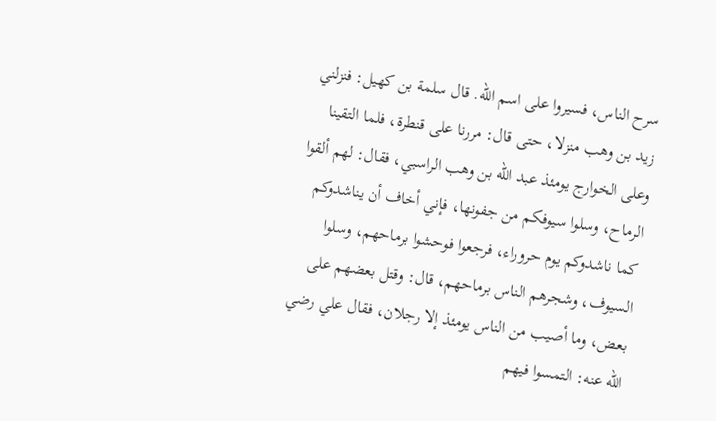سرح الناس، فسيروا على اسم الله. قال سلمة بن كهيل: فنزلني زيد بن وهب منزلا، حتى قال: مررنا على قنطرة، فلما التقينا وعلى الخوارج يومئذ عبد الله بن وهب الراسبي، فقال: لهم ألقوا الرماح، وسلوا سيوفكم من جفونها، فإني أخاف أن يناشدوكم كما ناشدوكم يوم حروراء، فرجعوا فوحشوا برماحهم، وسلوا السيوف، وشجرهم الناس برماحهم، قال: وقتل بعضهم على بعض، وما أصيب من الناس يومئذ إلا رجلان، فقال علي رضي الله عنه: التمسوا فيهم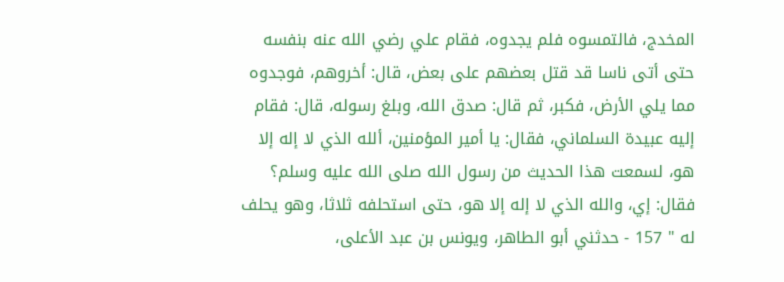المخدج، فالتمسوه فلم يجدوه، فقام علي رضي الله عنه بنفسه حتى أتى ناسا قد قتل بعضهم على بعض، قال: أخروهم، فوجدوه مما يلي الأرض، فكبر، ثم قال: صدق الله، وبلغ رسوله، قال: فقام إليه عبيدة السلماني، فقال: يا أمير المؤمنين، ألله الذي لا إله إلا هو، لسمعت هذا الحديث من رسول الله صلى الله عليه وسلم؟ فقال: إي، والله الذي لا إله إلا هو، حتى استحلفه ثلاثا، وهو يحلف له " 157 - حدثني أبو الطاهر، ويونس بن عبد الأعلى،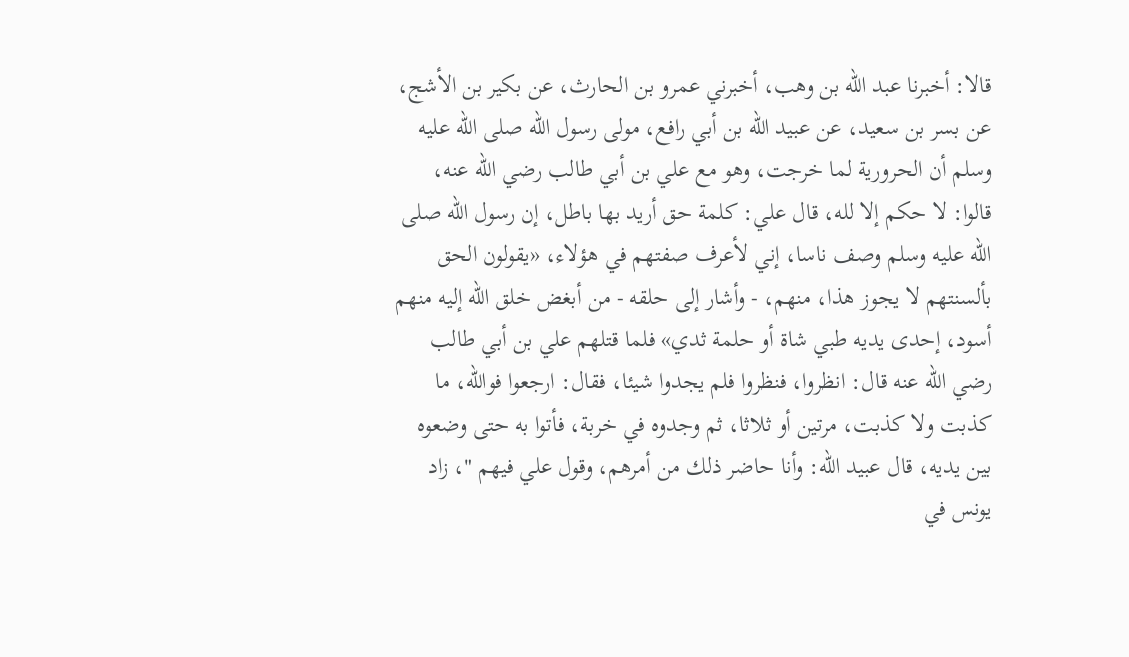قالا: أخبرنا عبد الله بن وهب، أخبرني عمرو بن الحارث، عن بكير بن الأشج، عن بسر بن سعيد، عن عبيد الله بن أبي رافع، مولى رسول الله صلى الله عليه وسلم أن الحرورية لما خرجت، وهو مع علي بن أبي طالب رضي الله عنه، قالوا: لا حكم إلا لله، قال علي: كلمة حق أريد بها باطل، إن رسول الله صلى الله عليه وسلم وصف ناسا، إني لأعرف صفتهم في هؤلاء، «يقولون الحق بألسنتهم لا يجوز هذا، منهم، - وأشار إلى حلقه - من أبغض خلق الله إليه منهم أسود، إحدى يديه طبي شاة أو حلمة ثدي» فلما قتلهم علي بن أبي طالب رضي الله عنه قال: انظروا، فنظروا فلم يجدوا شيئا، فقال: ارجعوا فوالله، ما كذبت ولا كذبت، مرتين أو ثلاثا، ثم وجدوه في خربة، فأتوا به حتى وضعوه بين يديه، قال عبيد الله: وأنا حاضر ذلك من أمرهم، وقول علي فيهم "، زاد يونس في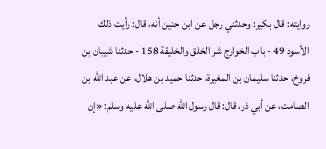روايته: قال بكير: وحدثني رجل عن ابن حنين أنه، قال: رأيت ذلك الأسود 49 - باب الخوارج شر الخلق والخليقة 158 - حدثنا شيبان بن فروخ، حدثنا سليمان بن المغيرة، حدثنا حميد بن هلال، عن عبد الله بن الصامت، عن أبي ذر، قال: قال رسول الله صلى الله عليه وسلم: «إن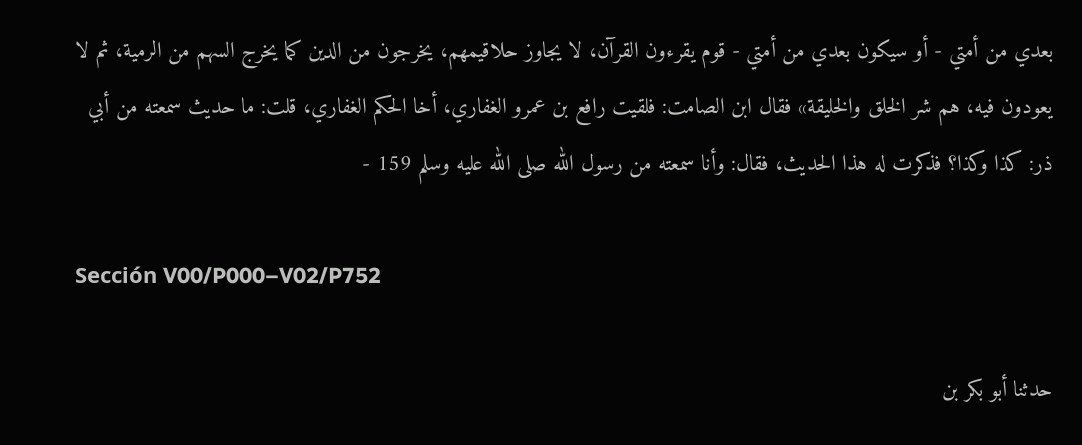بعدي من أمتي - أو سيكون بعدي من أمتي - قوم يقرءون القرآن، لا يجاوز حلاقيمهم، يخرجون من الدين كما يخرج السهم من الرمية، ثم لا يعودون فيه، هم شر الخلق والخليقة» فقال ابن الصامت: فلقيت رافع بن عمرو الغفاري، أخا الحكم الغفاري، قلت: ما حديث سمعته من أبي ذر: كذا وكذا؟ فذكرت له هذا الحديث، فقال: وأنا سمعته من رسول الله صلى الله عليه وسلم 159 -

Sección V00/P000–V02/P752

حدثنا أبو بكر بن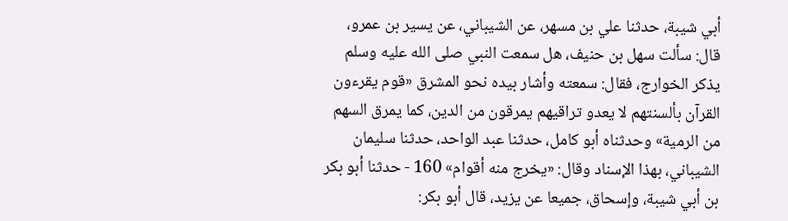أبي شيبة، حدثنا علي بن مسهر، عن الشيباني، عن يسير بن عمرو، قال: سألت سهل بن حنيف، هل سمعت النبي صلى الله عليه وسلم يذكر الخوارج، فقال: سمعته وأشار بيده نحو المشرق «قوم يقرءون القرآن بألسنتهم لا يعدو تراقيهم يمرقون من الدين، كما يمرق السهم من الرمية» وحدثناه أبو كامل، حدثنا عبد الواحد، حدثنا سليمان الشيباني، بهذا الإسناد وقال: «يخرج منه أقوام» 160 - حدثنا أبو بكر بن أبي شيبة، وإسحاق، جميعا عن يزيد، قال أبو بكر: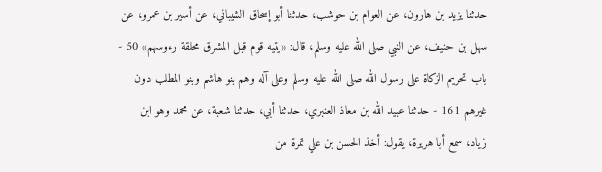حدثنا يزيد بن هارون، عن العوام بن حوشب، حدثنا أبو إسحاق الشيباني، عن أسير بن عمرو، عن سهل بن حنيف، عن النبي صلى الله عليه وسلم، قال: «يتيه قوم قبل المشرق محلقة رءوسهم» 50 - باب تحريم الزكاة على رسول الله صلى الله عليه وسلم وعلى آله وهم بنو هاشم وبنو المطلب دون غيرهم 161 - حدثنا عبيد الله بن معاذ العنبري، حدثنا أبي، حدثنا شعبة، عن محمد وهو ابن زياد، سمع أبا هريرة، يقول: أخذ الحسن بن علي تمرة من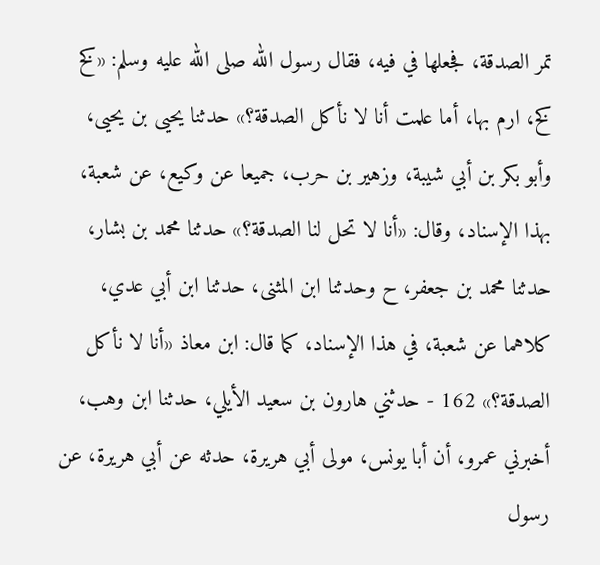تمر الصدقة، فجعلها في فيه، فقال رسول الله صلى الله عليه وسلم: «كخ كخ، ارم بها، أما علمت أنا لا نأكل الصدقة؟» حدثنا يحيى بن يحيى، وأبو بكر بن أبي شيبة، وزهير بن حرب، جميعا عن وكيع، عن شعبة، بهذا الإسناد، وقال: «أنا لا تحل لنا الصدقة؟» حدثنا محمد بن بشار، حدثنا محمد بن جعفر، ح وحدثنا ابن المثنى، حدثنا ابن أبي عدي، كلاهما عن شعبة، في هذا الإسناد، كما قال: ابن معاذ «أنا لا نأكل الصدقة؟» 162 - حدثني هارون بن سعيد الأيلي، حدثنا ابن وهب، أخبرني عمرو، أن أبا يونس، مولى أبي هريرة، حدثه عن أبي هريرة، عن رسول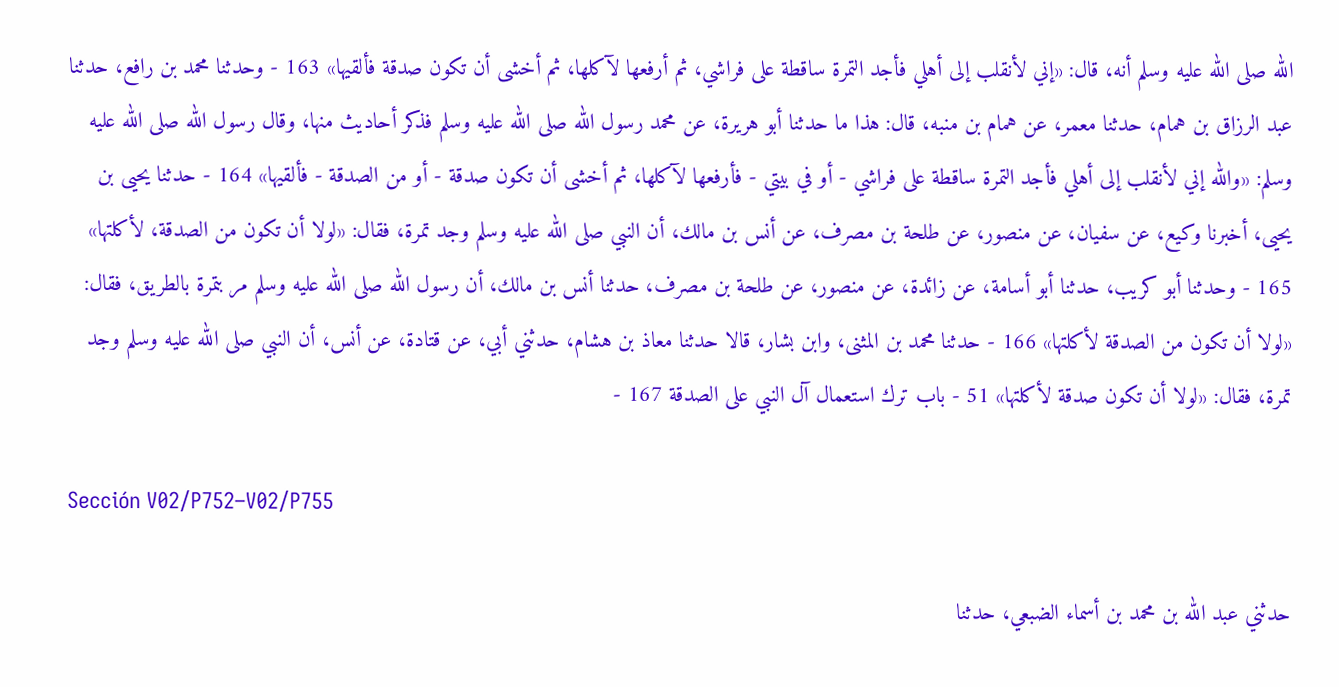الله صلى الله عليه وسلم أنه، قال: «إني لأنقلب إلى أهلي فأجد التمرة ساقطة على فراشي، ثم أرفعها لآكلها، ثم أخشى أن تكون صدقة فألقيها» 163 - وحدثنا محمد بن رافع، حدثنا عبد الرزاق بن همام، حدثنا معمر، عن همام بن منبه، قال: هذا ما حدثنا أبو هريرة، عن محمد رسول الله صلى الله عليه وسلم فذكر أحاديث منها، وقال رسول الله صلى الله عليه وسلم: «والله إني لأنقلب إلى أهلي فأجد التمرة ساقطة على فراشي - أو في بيتي - فأرفعها لآكلها، ثم أخشى أن تكون صدقة - أو من الصدقة - فألقيها» 164 - حدثنا يحيى بن يحيى، أخبرنا وكيع، عن سفيان، عن منصور، عن طلحة بن مصرف، عن أنس بن مالك، أن النبي صلى الله عليه وسلم وجد تمرة، فقال: «لولا أن تكون من الصدقة، لأكلتها» 165 - وحدثنا أبو كريب، حدثنا أبو أسامة، عن زائدة، عن منصور، عن طلحة بن مصرف، حدثنا أنس بن مالك، أن رسول الله صلى الله عليه وسلم مر بتمرة بالطريق، فقال: «لولا أن تكون من الصدقة لأكلتها» 166 - حدثنا محمد بن المثنى، وابن بشار، قالا حدثنا معاذ بن هشام، حدثني أبي، عن قتادة، عن أنس، أن النبي صلى الله عليه وسلم وجد تمرة، فقال: «لولا أن تكون صدقة لأكلتها» 51 - باب ترك استعمال آل النبي على الصدقة 167 -

Sección V02/P752–V02/P755

حدثني عبد الله بن محمد بن أسماء الضبعي، حدثنا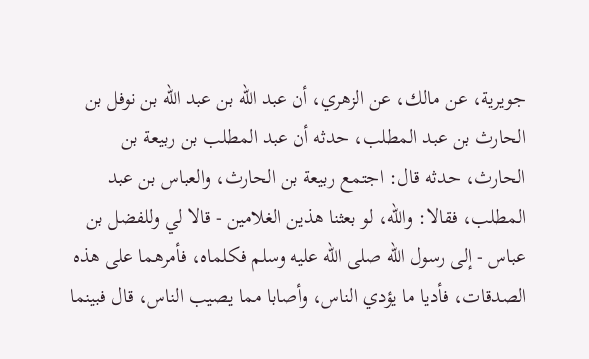جويرية، عن مالك، عن الزهري، أن عبد الله بن عبد الله بن نوفل بن الحارث بن عبد المطلب، حدثه أن عبد المطلب بن ربيعة بن الحارث، حدثه قال: اجتمع ربيعة بن الحارث، والعباس بن عبد المطلب، فقالا: والله، لو بعثنا هذين الغلامين - قالا لي وللفضل بن عباس - إلى رسول الله صلى الله عليه وسلم فكلماه، فأمرهما على هذه الصدقات، فأديا ما يؤدي الناس، وأصابا مما يصيب الناس، قال فبينما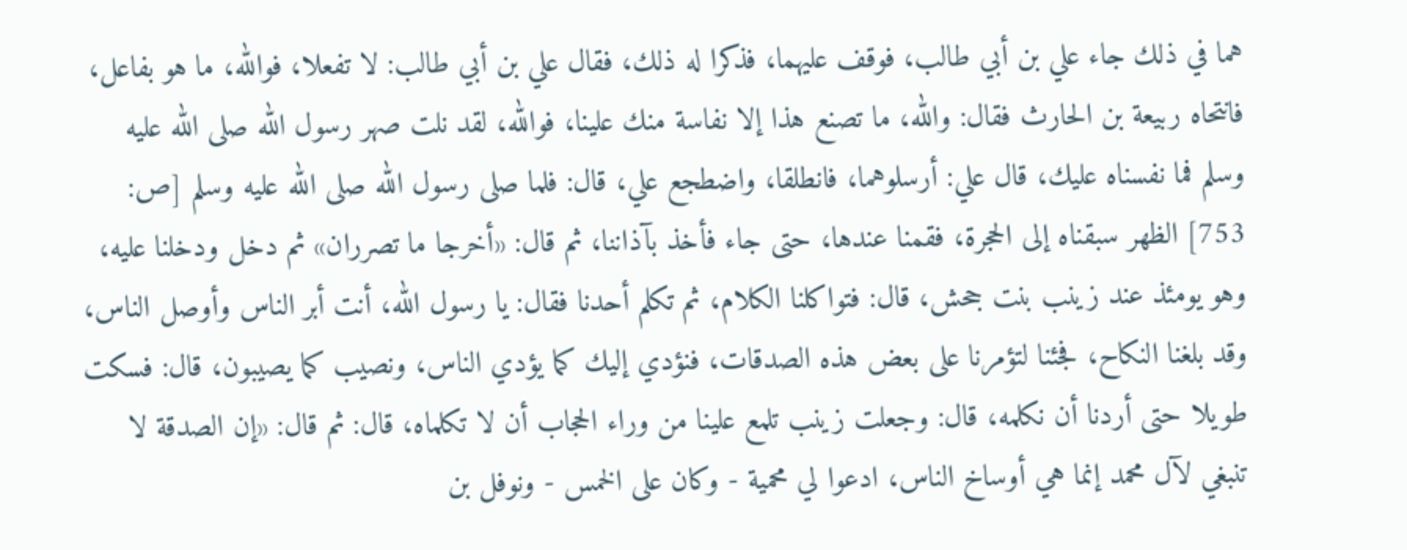هما في ذلك جاء علي بن أبي طالب، فوقف عليهما، فذكرا له ذلك، فقال علي بن أبي طالب: لا تفعلا، فوالله، ما هو بفاعل، فانتحاه ربيعة بن الحارث فقال: والله، ما تصنع هذا إلا نفاسة منك علينا، فوالله، لقد نلت صهر رسول الله صلى الله عليه وسلم فما نفسناه عليك، قال علي: أرسلوهما، فانطلقا، واضطجع علي، قال: فلما صلى رسول الله صلى الله عليه وسلم [ص: 753] الظهر سبقناه إلى الحجرة، فقمنا عندها، حتى جاء فأخذ بآذاننا، ثم قال: «أخرجا ما تصرران» ثم دخل ودخلنا عليه، وهو يومئذ عند زينب بنت جحش، قال: فتواكلنا الكلام، ثم تكلم أحدنا فقال: يا رسول الله، أنت أبر الناس وأوصل الناس، وقد بلغنا النكاح، فجئنا لتؤمرنا على بعض هذه الصدقات، فنؤدي إليك كما يؤدي الناس، ونصيب كما يصيبون، قال: فسكت طويلا حتى أردنا أن نكلمه، قال: وجعلت زينب تلمع علينا من وراء الحجاب أن لا تكلماه، قال: ثم قال: «إن الصدقة لا تنبغي لآل محمد إنما هي أوساخ الناس، ادعوا لي محمية - وكان على الخمس - ونوفل بن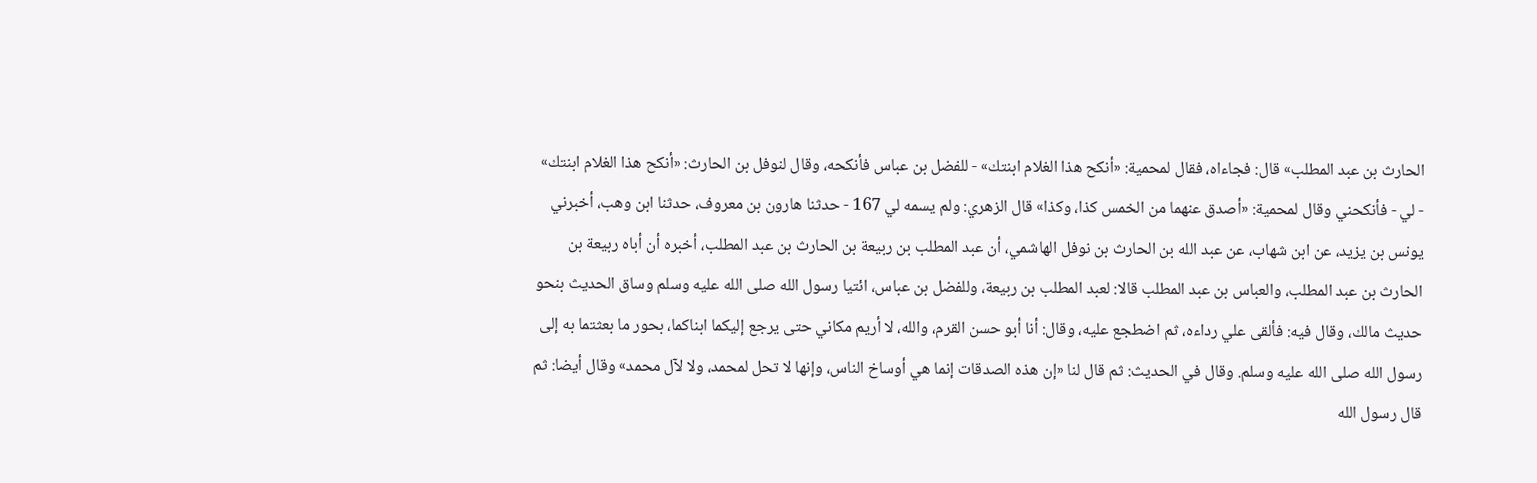الحارث بن عبد المطلب» قال: فجاءاه، فقال لمحمية: «أنكح هذا الغلام ابنتك» - للفضل بن عباس فأنكحه، وقال لنوفل بن الحارث: «أنكح هذا الغلام ابنتك» - لي - فأنكحني وقال لمحمية: «أصدق عنهما من الخمس كذا، وكذا» قال الزهري: ولم يسمه لي 167 - حدثنا هارون بن معروف، حدثنا ابن وهب، أخبرني يونس بن يزيد، عن ابن شهاب، عن عبد الله بن الحارث بن نوفل الهاشمي، أن عبد المطلب بن ربيعة بن الحارث بن عبد المطلب، أخبره أن أباه ربيعة بن الحارث بن عبد المطلب، والعباس بن عبد المطلب قالا: لعبد المطلب بن ربيعة، وللفضل بن عباس، ائتيا رسول الله صلى الله عليه وسلم وساق الحديث بنحو حديث مالك، وقال فيه: فألقى علي رداءه، ثم اضطجع عليه، وقال: أنا أبو حسن القرم، والله، لا أريم مكاني حتى يرجع إليكما ابناكما، بحور ما بعثتما به إلى رسول الله صلى الله عليه وسلم. وقال في الحديث: ثم قال لنا «إن هذه الصدقات إنما هي أوساخ الناس، وإنها لا تحل لمحمد، ولا لآل محمد» وقال أيضا: ثم قال رسول الله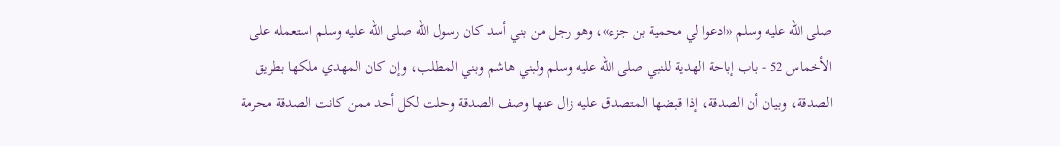صلى الله عليه وسلم «ادعوا لي محمية بن جزء»، وهو رجل من بني أسد كان رسول الله صلى الله عليه وسلم استعمله على الأخماس 52 - باب إباحة الهدية للنبي صلى الله عليه وسلم ولبني هاشم وبني المطلب، وإن كان المهدي ملكها بطريق الصدقة، وبيان أن الصدقة، إذا قبضها المتصدق عليه زال عنها وصف الصدقة وحلت لكل أحد ممن كانت الصدقة محرمة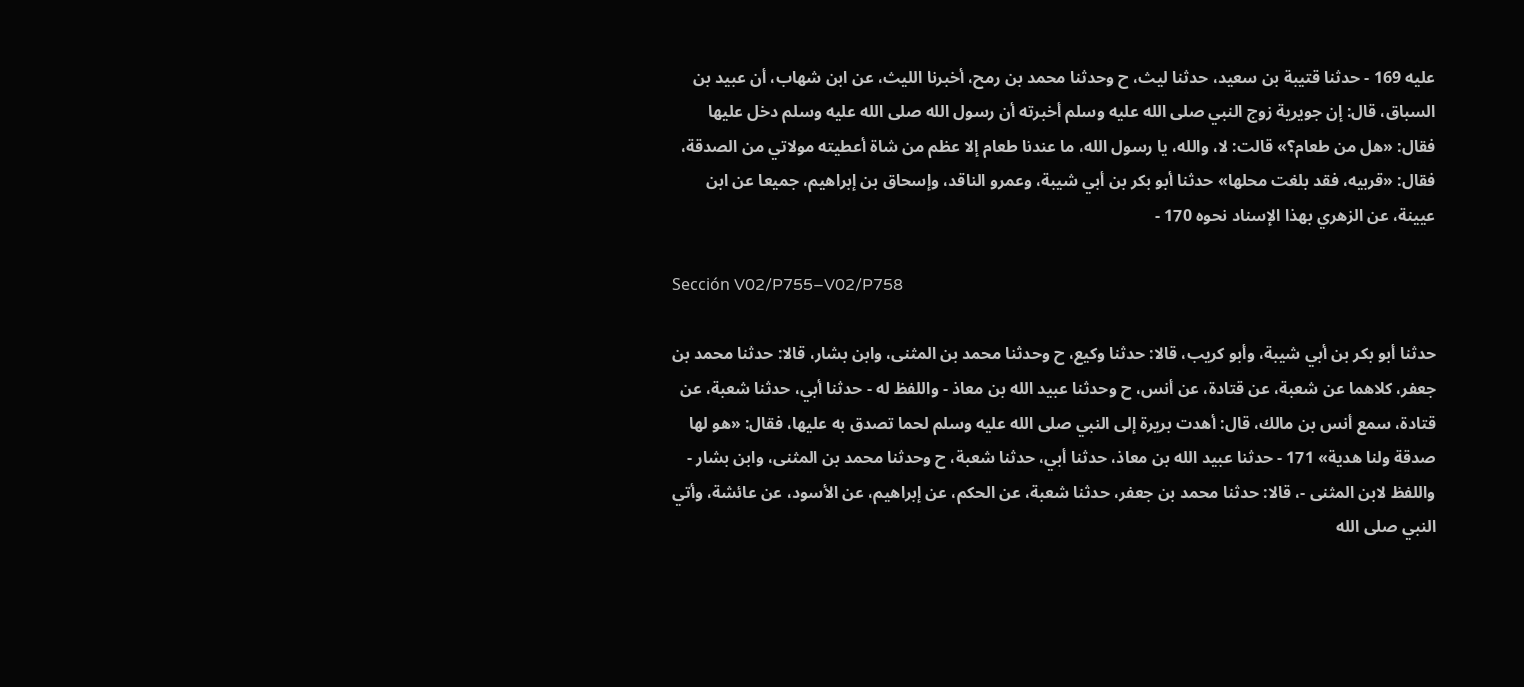عليه 169 - حدثنا قتيبة بن سعيد، حدثنا ليث، ح وحدثنا محمد بن رمح، أخبرنا الليث، عن ابن شهاب، أن عبيد بن السباق، قال: إن جويرية زوج النبي صلى الله عليه وسلم أخبرته أن رسول الله صلى الله عليه وسلم دخل عليها فقال: «هل من طعام؟» قالت: لا، والله، يا رسول الله، ما عندنا طعام إلا عظم من شاة أعطيته مولاتي من الصدقة، فقال: «قربيه، فقد بلغت محلها» حدثنا أبو بكر بن أبي شيبة، وعمرو الناقد، وإسحاق بن إبراهيم، جميعا عن ابن عيينة، عن الزهري بهذا الإسناد نحوه 170 -

Sección V02/P755–V02/P758

حدثنا أبو بكر بن أبي شيبة، وأبو كريب، قالا: حدثنا وكيع، ح وحدثنا محمد بن المثنى، وابن بشار، قالا: حدثنا محمد بن جعفر، كلاهما عن شعبة، عن قتادة، عن أنس، ح وحدثنا عبيد الله بن معاذ - واللفظ له - حدثنا أبي، حدثنا شعبة، عن قتادة، سمع أنس بن مالك، قال: أهدت بريرة إلى النبي صلى الله عليه وسلم لحما تصدق به عليها، فقال: «هو لها صدقة ولنا هدية» 171 - حدثنا عبيد الله بن معاذ، حدثنا أبي، حدثنا شعبة، ح وحدثنا محمد بن المثنى، وابن بشار - واللفظ لابن المثنى -، قالا: حدثنا محمد بن جعفر، حدثنا شعبة، عن الحكم، عن إبراهيم، عن الأسود، عن عائشة، وأتي النبي صلى الله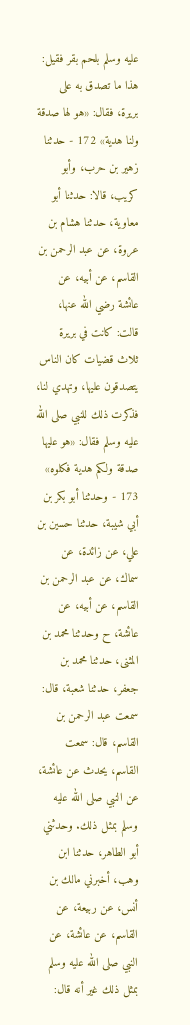عليه وسلم بلحم بقر فقيل: هذا ما تصدق به على بريرة، فقال: «هو لها صدقة ولنا هدية» 172 - حدثنا زهير بن حرب، وأبو كريب، قالا: حدثنا أبو معاوية، حدثنا هشام بن عروة، عن عبد الرحمن بن القاسم، عن أبيه، عن عائشة رضي الله عنها، قالت: كانت في بريرة ثلاث قضيات كان الناس يتصدقون عليها، وتهدي لنا، فذكرت ذلك للنبي صلى الله عليه وسلم فقال: «هو عليها صدقة ولكم هدية فكلوه» 173 - وحدثنا أبو بكر بن أبي شيبة، حدثنا حسين بن علي، عن زائدة، عن سماك، عن عبد الرحمن بن القاسم، عن أبيه، عن عائشة، ح وحدثنا محمد بن المثنى، حدثنا محمد بن جعفر، حدثنا شعبة، قال: سمعت عبد الرحمن بن القاسم، قال: سمعت القاسم، يحدث عن عائشة، عن النبي صلى الله عليه وسلم بمثل ذلك. وحدثني أبو الطاهر، حدثنا ابن وهب، أخبرني مالك بن أنس، عن ربيعة، عن القاسم، عن عائشة، عن النبي صلى الله عليه وسلم بمثل ذلك غير أنه قال: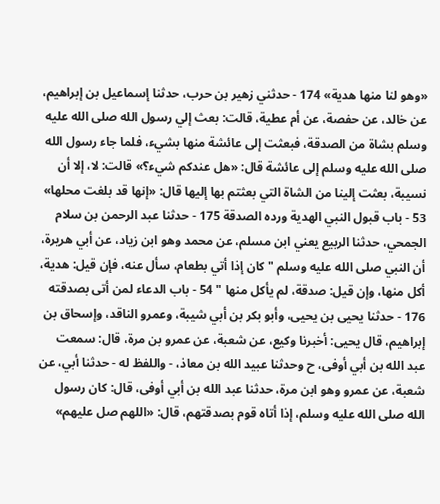«وهو لنا منها هدية» 174 - حدثني زهير بن حرب، حدثنا إسماعيل بن إبراهيم، عن خالد، عن حفصة، عن أم عطية، قالت: بعث إلي رسول الله صلى الله عليه وسلم بشاة من الصدقة، فبعثت إلى عائشة منها بشيء، فلما جاء رسول الله صلى الله عليه وسلم إلى عائشة قال: «هل عندكم شيء؟» قالت: لا، إلا أن نسيبة، بعثت إلينا من الشاة التي بعثتم بها إليها قال: «إنها قد بلغت محلها» 53 - باب قبول النبي الهدية ورده الصدقة 175 - حدثنا عبد الرحمن بن سلام الجمحي، حدثنا الربيع يعني ابن مسلم، عن محمد وهو ابن زياد، عن أبي هريرة، أن النبي صلى الله عليه وسلم " كان إذا أتي بطعام، سأل عنه، فإن قيل: هدية، أكل منها، وإن قيل: صدقة، لم يأكل منها " 54 - باب الدعاء لمن أتى بصدقته 176 - حدثنا يحيى بن يحيى، وأبو بكر بن أبي شيبة، وعمرو الناقد، وإسحاق بن إبراهيم، قال يحيى: أخبرنا وكيع، عن شعبة، عن عمرو بن مرة، قال: سمعت عبد الله بن أبي أوفى، ح وحدثنا عبيد الله بن معاذ، - واللفظ له - حدثنا أبي، عن شعبة، عن عمرو وهو ابن مرة، حدثنا عبد الله بن أبي أوفى، قال: كان رسول الله صلى الله عليه وسلم، إذا أتاه قوم بصدقتهم، قال: «اللهم صل عليهم»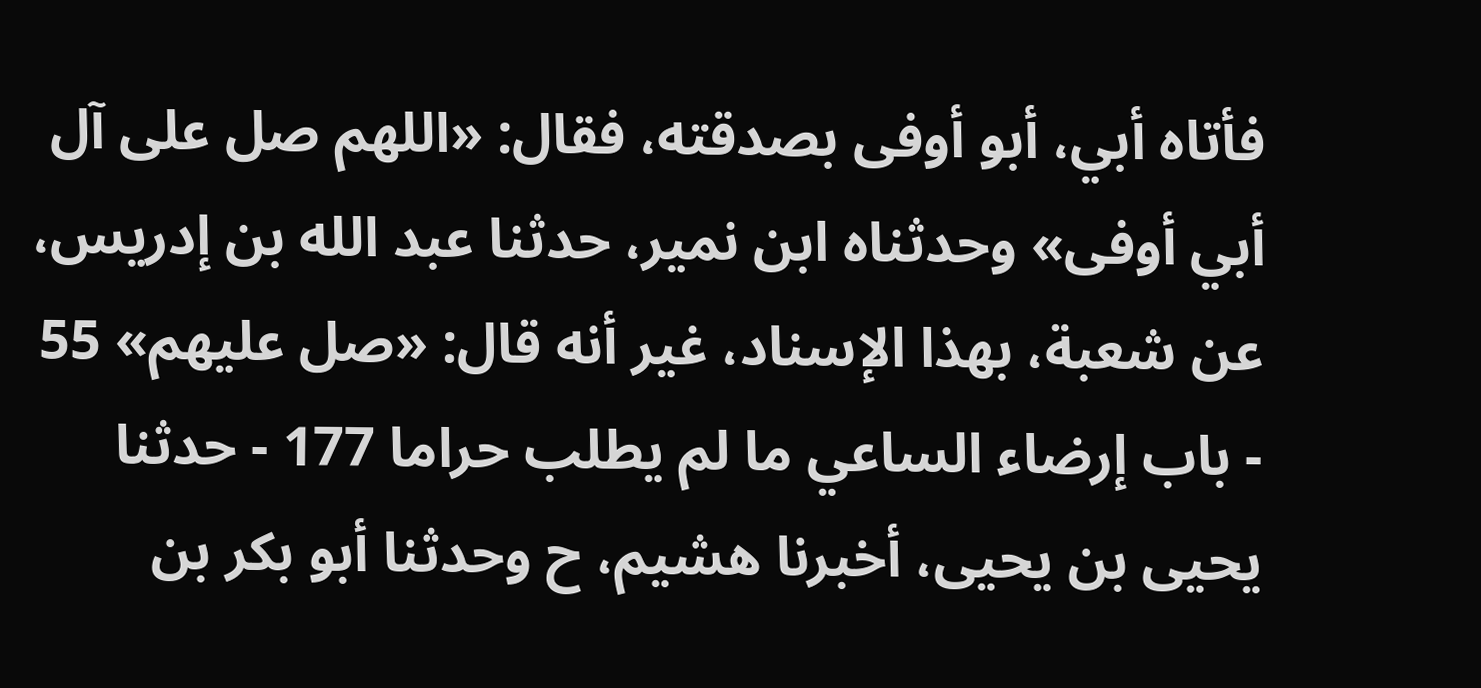فأتاه أبي، أبو أوفى بصدقته، فقال: «اللهم صل على آل أبي أوفى» وحدثناه ابن نمير، حدثنا عبد الله بن إدريس، عن شعبة، بهذا الإسناد، غير أنه قال: «صل عليهم» 55 - باب إرضاء الساعي ما لم يطلب حراما 177 - حدثنا يحيى بن يحيى، أخبرنا هشيم، ح وحدثنا أبو بكر بن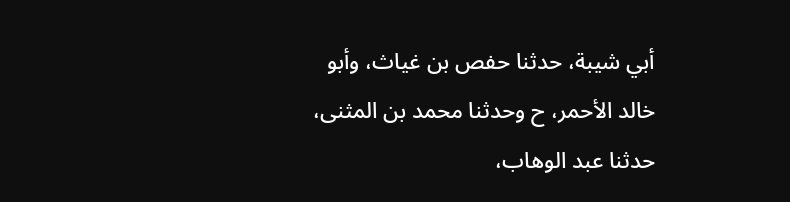أبي شيبة، حدثنا حفص بن غياث، وأبو خالد الأحمر، ح وحدثنا محمد بن المثنى، حدثنا عبد الوهاب،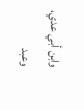وابن أبي عدي، وعبد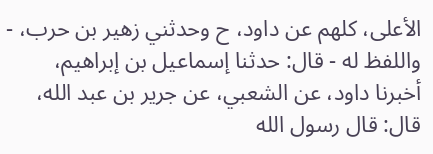الأعلى، كلهم عن داود، ح وحدثني زهير بن حرب، - واللفظ له - قال: حدثنا إسماعيل بن إبراهيم، أخبرنا داود، عن الشعبي، عن جرير بن عبد الله، قال: قال رسول الله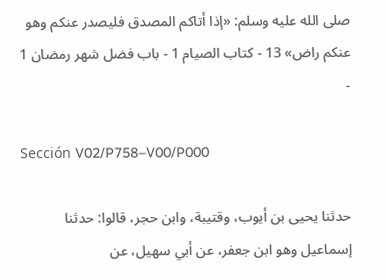صلى الله عليه وسلم: «إذا أتاكم المصدق فليصدر عنكم وهو عنكم راض» 13 - كتاب الصيام 1 - باب فضل شهر رمضان 1 -

Sección V02/P758–V00/P000

حدثنا يحيى بن أيوب، وقتيبة، وابن حجر، قالوا: حدثنا إسماعيل وهو ابن جعفر، عن أبي سهيل، عن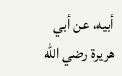أبيه، عن أبي هريرة رضي الله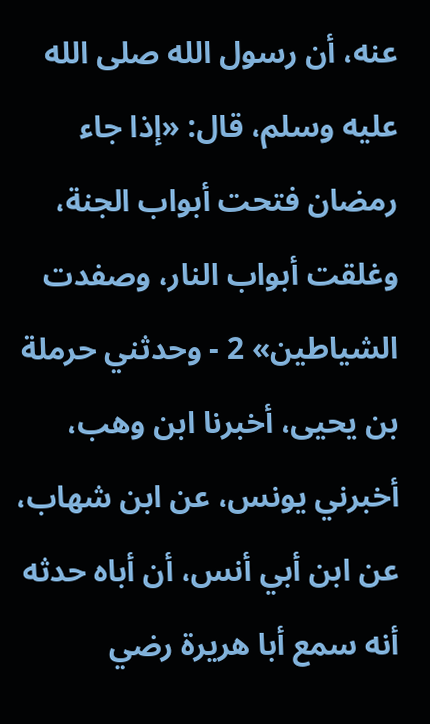عنه، أن رسول الله صلى الله عليه وسلم، قال: «إذا جاء رمضان فتحت أبواب الجنة، وغلقت أبواب النار، وصفدت الشياطين» 2 - وحدثني حرملة بن يحيى، أخبرنا ابن وهب، أخبرني يونس، عن ابن شهاب، عن ابن أبي أنس، أن أباه حدثه أنه سمع أبا هريرة رضي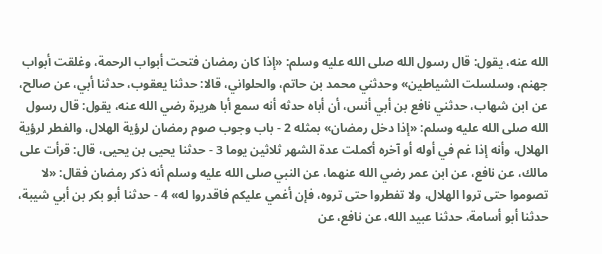الله عنه، يقول: قال رسول الله صلى الله عليه وسلم: «إذا كان رمضان فتحت أبواب الرحمة، وغلقت أبواب جهنم، وسلسلت الشياطين» وحدثني محمد بن حاتم، والحلواني، قالا: حدثنا يعقوب، حدثنا أبي، عن صالح، عن ابن شهاب، حدثني نافع بن أبي أنس، أن أباه حدثه أنه سمع أبا هريرة رضي الله عنه، يقول: قال رسول الله صلى الله عليه وسلم: «إذا دخل رمضان» بمثله 2 - باب وجوب صوم رمضان لرؤية الهلال، والفطر لرؤية الهلال، وأنه إذا غم في أوله أو آخره أكملت عدة الشهر ثلاثين يوما 3 - حدثنا يحيى بن يحيى، قال: قرأت على مالك، عن نافع، عن ابن عمر رضي الله عنهما، عن النبي صلى الله عليه وسلم أنه ذكر رمضان فقال: «لا تصوموا حتى تروا الهلال، ولا تفطروا حتى تروه، فإن أغمي عليكم فاقدروا له» 4 - حدثنا أبو بكر بن أبي شيبة، حدثنا أبو أسامة، حدثنا عبيد الله، عن نافع، عن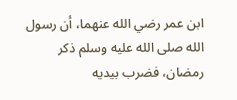ابن عمر رضي الله عنهما، أن رسول الله صلى الله عليه وسلم ذكر رمضان، فضرب بيديه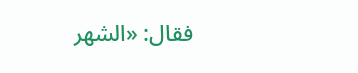فقال: «الشهر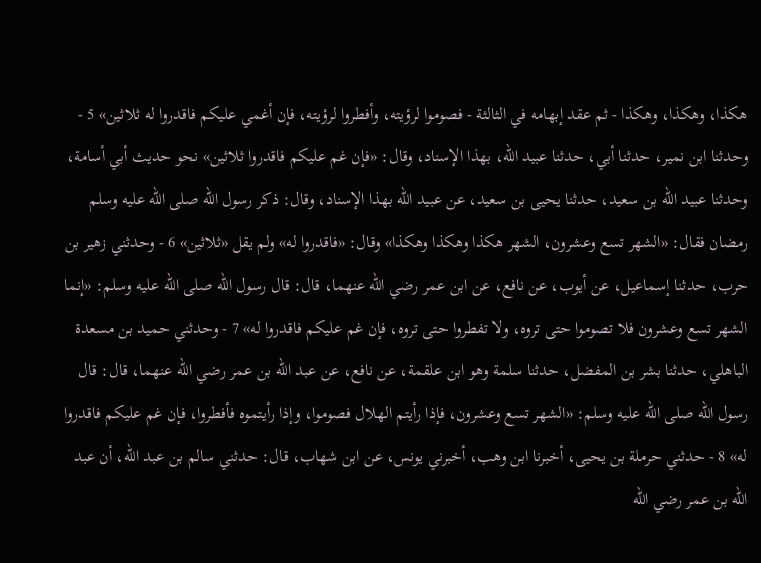هكذا، وهكذا، وهكذا - ثم عقد إبهامه في الثالثة - فصوموا لرؤيته، وأفطروا لرؤيته، فإن أغمي عليكم فاقدروا له ثلاثين» 5 - وحدثنا ابن نمير، حدثنا أبي، حدثنا عبيد الله، بهذا الإسناد، وقال: «فإن غم عليكم فاقدروا ثلاثين» نحو حديث أبي أسامة، وحدثنا عبيد الله بن سعيد، حدثنا يحيى بن سعيد، عن عبيد الله بهذا الإسناد، وقال: ذكر رسول الله صلى الله عليه وسلم رمضان فقال: «الشهر تسع وعشرون، الشهر هكذا وهكذا وهكذا» وقال: «فاقدروا له» ولم يقل «ثلاثين» 6 - وحدثني زهير بن حرب، حدثنا إسماعيل، عن أيوب، عن نافع، عن ابن عمر رضي الله عنهما، قال: قال رسول الله صلى الله عليه وسلم: «إنما الشهر تسع وعشرون فلا تصوموا حتى تروه، ولا تفطروا حتى تروه، فإن غم عليكم فاقدروا له» 7 - وحدثني حميد بن مسعدة الباهلي، حدثنا بشر بن المفضل، حدثنا سلمة وهو ابن علقمة، عن نافع، عن عبد الله بن عمر رضي الله عنهما، قال: قال رسول الله صلى الله عليه وسلم: «الشهر تسع وعشرون، فإذا رأيتم الهلال فصوموا، وإذا رأيتموه فأفطروا، فإن غم عليكم فاقدروا له» 8 - حدثني حرملة بن يحيى، أخبرنا ابن وهب، أخبرني يونس، عن ابن شهاب، قال: حدثني سالم بن عبد الله، أن عبد الله بن عمر رضي الله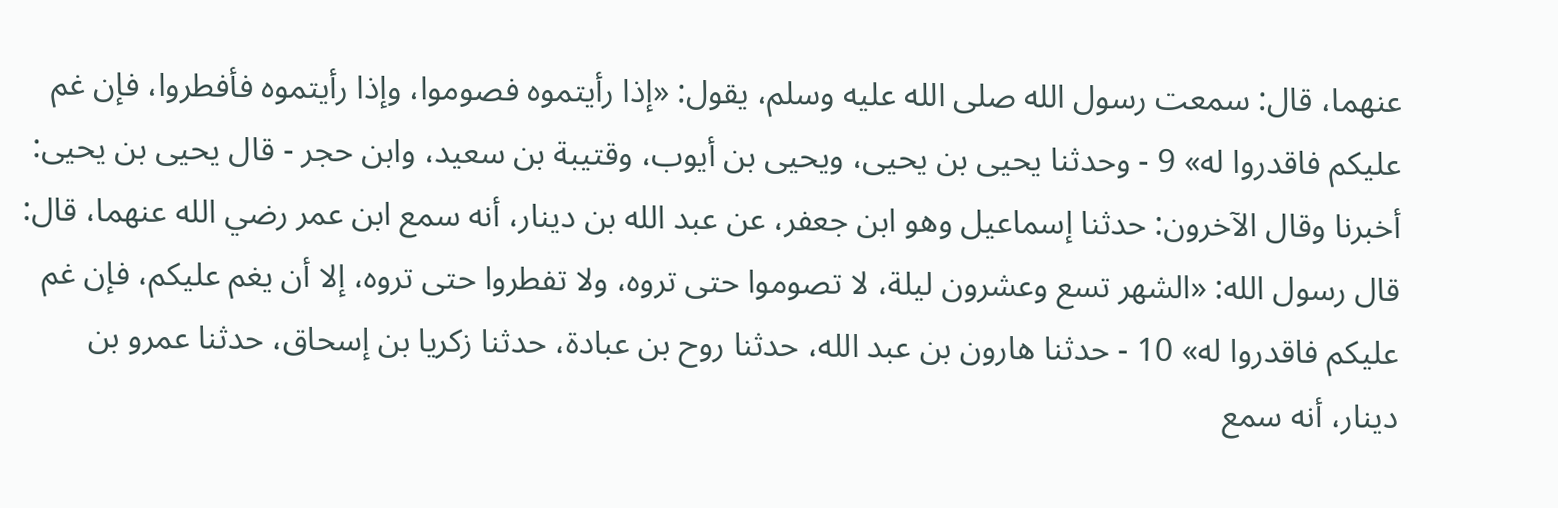عنهما، قال: سمعت رسول الله صلى الله عليه وسلم، يقول: «إذا رأيتموه فصوموا، وإذا رأيتموه فأفطروا، فإن غم عليكم فاقدروا له» 9 - وحدثنا يحيى بن يحيى، ويحيى بن أيوب، وقتيبة بن سعيد، وابن حجر - قال يحيى بن يحيى: أخبرنا وقال الآخرون: حدثنا إسماعيل وهو ابن جعفر، عن عبد الله بن دينار، أنه سمع ابن عمر رضي الله عنهما، قال: قال رسول الله: «الشهر تسع وعشرون ليلة، لا تصوموا حتى تروه، ولا تفطروا حتى تروه، إلا أن يغم عليكم، فإن غم عليكم فاقدروا له» 10 - حدثنا هارون بن عبد الله، حدثنا روح بن عبادة، حدثنا زكريا بن إسحاق، حدثنا عمرو بن دينار، أنه سمع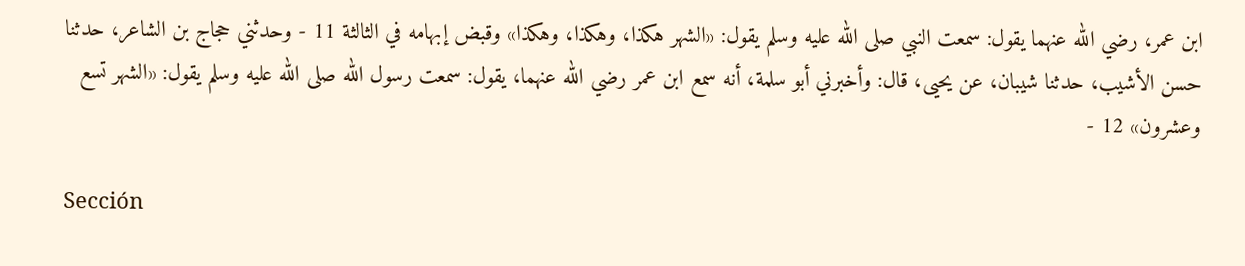ابن عمر، رضي الله عنهما يقول: سمعت النبي صلى الله عليه وسلم يقول: «الشهر هكذا، وهكذا، وهكذا» وقبض إبهامه في الثالثة 11 - وحدثني حجاج بن الشاعر، حدثنا حسن الأشيب، حدثنا شيبان، عن يحيى، قال: وأخبرني أبو سلمة، أنه سمع ابن عمر رضي الله عنهما، يقول: سمعت رسول الله صلى الله عليه وسلم يقول: «الشهر تسع وعشرون» 12 -

Sección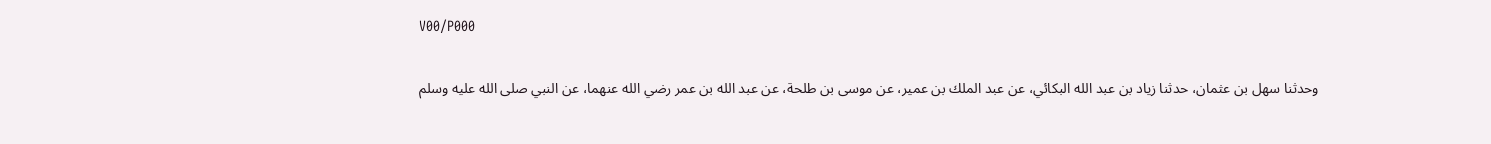V00/P000

وحدثنا سهل بن عثمان، حدثنا زياد بن عبد الله البكائي، عن عبد الملك بن عمير، عن موسى بن طلحة، عن عبد الله بن عمر رضي الله عنهما، عن النبي صلى الله عليه وسلم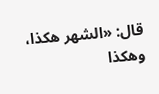قال: «الشهر هكذا، وهكذا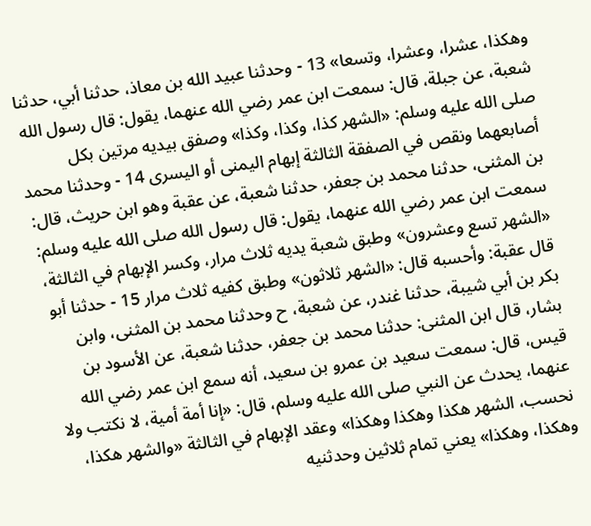وهكذا، عشرا، وعشرا، وتسعا» 13 - وحدثنا عبيد الله بن معاذ، حدثنا أبي، حدثنا شعبة، عن جبلة، قال: سمعت ابن عمر رضي الله عنهما، يقول: قال رسول الله صلى الله عليه وسلم: «الشهر كذا، وكذا، وكذا» وصفق بيديه مرتين بكل أصابعهما ونقص في الصفقة الثالثة إبهام اليمنى أو اليسرى 14 - وحدثنا محمد بن المثنى، حدثنا محمد بن جعفر، حدثنا شعبة، عن عقبة وهو ابن حريث، قال: سمعت ابن عمر رضي الله عنهما، يقول: قال رسول الله صلى الله عليه وسلم: «الشهر تسع وعشرون» وطبق شعبة يديه ثلاث مرار، وكسر الإبهام في الثالثة، قال عقبة: وأحسبه قال: «الشهر ثلاثون» وطبق كفيه ثلاث مرار 15 - حدثنا أبو بكر بن أبي شيبة، حدثنا غندر، عن شعبة، ح وحدثنا محمد بن المثنى، وابن بشار، قال ابن المثنى: حدثنا محمد بن جعفر، حدثنا شعبة، عن الأسود بن قيس، قال: سمعت سعيد بن عمرو بن سعيد، أنه سمع ابن عمر رضي الله عنهما، يحدث عن النبي صلى الله عليه وسلم، قال: «إنا أمة أمية، لا نكتب ولا نحسب، الشهر هكذا وهكذا وهكذا» وعقد الإبهام في الثالثة «والشهر هكذا، وهكذا، وهكذا» يعني تمام ثلاثين وحدثنيه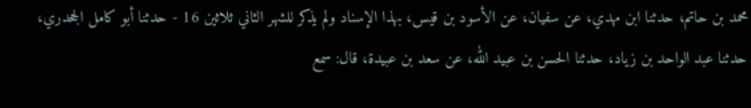محمد بن حاتم، حدثنا ابن مهدي، عن سفيان، عن الأسود بن قيس، بهذا الإسناد ولم يذكر للشهر الثاني ثلاثين 16 - حدثنا أبو كامل الجحدري، حدثنا عبد الواحد بن زياد، حدثنا الحسن بن عبيد الله، عن سعد بن عبيدة، قال: سمع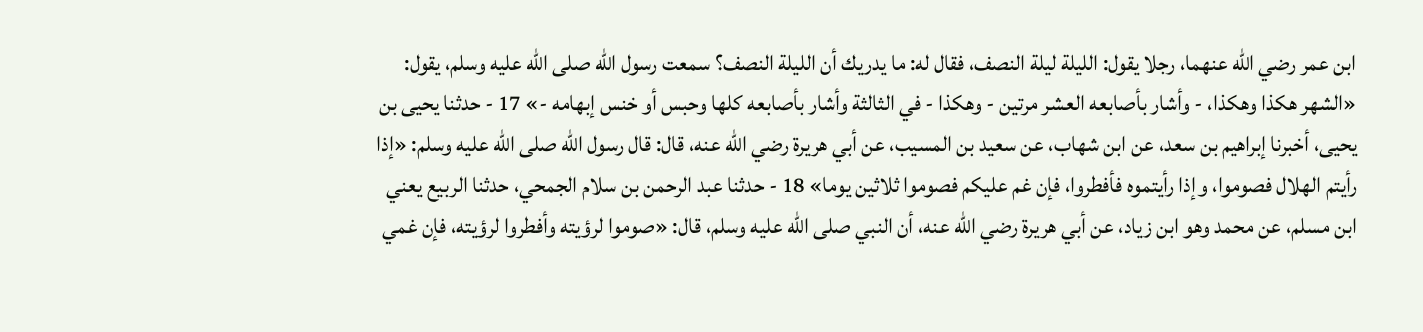ابن عمر رضي الله عنهما، رجلا يقول: الليلة ليلة النصف، فقال له: ما يدريك أن الليلة النصف؟ سمعت رسول الله صلى الله عليه وسلم، يقول: «الشهر هكذا وهكذا، - وأشار بأصابعه العشر مرتين - وهكذا - في الثالثة وأشار بأصابعه كلها وحبس أو خنس إبهامه -» 17 - حدثنا يحيى بن يحيى، أخبرنا إبراهيم بن سعد، عن ابن شهاب، عن سعيد بن المسيب، عن أبي هريرة رضي الله عنه، قال: قال رسول الله صلى الله عليه وسلم: «إذا رأيتم الهلال فصوموا، وإذا رأيتموه فأفطروا، فإن غم عليكم فصوموا ثلاثين يوما» 18 - حدثنا عبد الرحمن بن سلام الجمحي، حدثنا الربيع يعني ابن مسلم، عن محمد وهو ابن زياد، عن أبي هريرة رضي الله عنه، أن النبي صلى الله عليه وسلم، قال: «صوموا لرؤيته وأفطروا لرؤيته، فإن غمي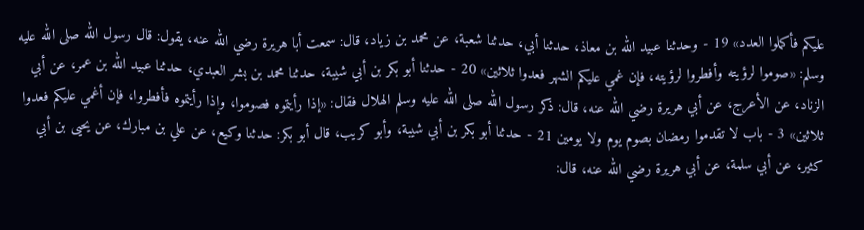عليكم فأكملوا العدد» 19 - وحدثنا عبيد الله بن معاذ، حدثنا أبي، حدثنا شعبة، عن محمد بن زياد، قال: سمعت أبا هريرة رضي الله عنه، يقول: قال رسول الله صلى الله عليه وسلم: «صوموا لرؤيته وأفطروا لرؤيته، فإن غمي عليكم الشهر فعدوا ثلاثين» 20 - حدثنا أبو بكر بن أبي شيبة، حدثنا محمد بن بشر العبدي، حدثنا عبيد الله بن عمر، عن أبي الزناد، عن الأعرج، عن أبي هريرة رضي الله عنه، قال: ذكر رسول الله صلى الله عليه وسلم الهلال فقال: «إذا رأيتموه فصوموا، وإذا رأيتموه فأفطروا، فإن أغمي عليكم فعدوا ثلاثين» 3 - باب لا تقدموا رمضان بصوم يوم ولا يومين 21 - حدثنا أبو بكر بن أبي شيبة، وأبو كريب، قال أبو بكر: حدثنا وكيع، عن علي بن مبارك، عن يحيى بن أبي كثير، عن أبي سلمة، عن أبي هريرة رضي الله عنه، قال: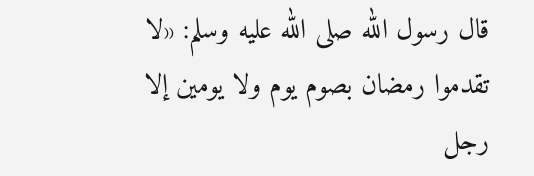قال رسول الله صلى الله عليه وسلم: «لا تقدموا رمضان بصوم يوم ولا يومين إلا رجل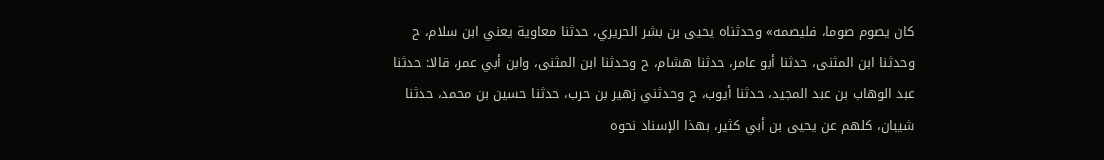كان يصوم صوما، فليصمه» وحدثناه يحيى بن بشر الحريري، حدثنا معاوية يعني ابن سلام، ح وحدثنا ابن المثنى، حدثنا أبو عامر، حدثنا هشام، ح وحدثنا ابن المثنى، وابن أبي عمر، قالا: حدثنا عبد الوهاب بن عبد المجيد، حدثنا أيوب، ح وحدثني زهير بن حرب، حدثنا حسين بن محمد، حدثنا شيبان، كلهم عن يحيى بن أبي كثير، بهذا الإسناد نحوه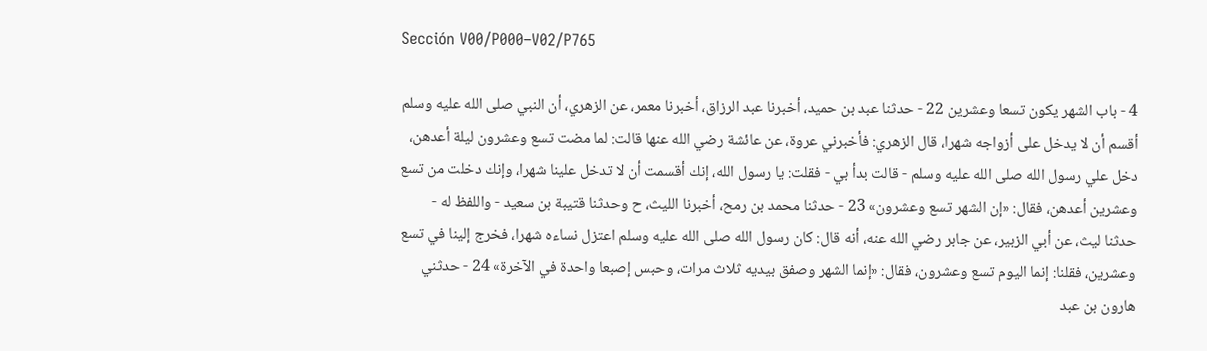Sección V00/P000–V02/P765

4 - باب الشهر يكون تسعا وعشرين 22 - حدثنا عبد بن حميد، أخبرنا عبد الرزاق، أخبرنا معمر، عن الزهري، أن النبي صلى الله عليه وسلم أقسم أن لا يدخل على أزواجه شهرا، قال الزهري: فأخبرني عروة، عن عائشة رضي الله عنها قالت: لما مضت تسع وعشرون ليلة أعدهن، دخل علي رسول الله صلى الله عليه وسلم - قالت بدأ بي - فقلت: يا رسول الله، إنك أقسمت أن لا تدخل علينا شهرا، وإنك دخلت من تسع وعشرين أعدهن، فقال: «إن الشهر تسع وعشرون» 23 - حدثنا محمد بن رمح، أخبرنا الليث، ح وحدثنا قتيبة بن سعيد - واللفظ له - حدثنا ليث، عن أبي الزبير، عن جابر رضي الله عنه، أنه قال: كان رسول الله صلى الله عليه وسلم اعتزل نساءه شهرا، فخرج إلينا في تسع وعشرين، فقلنا: إنما اليوم تسع وعشرون، فقال: «إنما الشهر وصفق بيديه ثلاث مرات، وحبس إصبعا واحدة في الآخرة» 24 - حدثني هارون بن عبد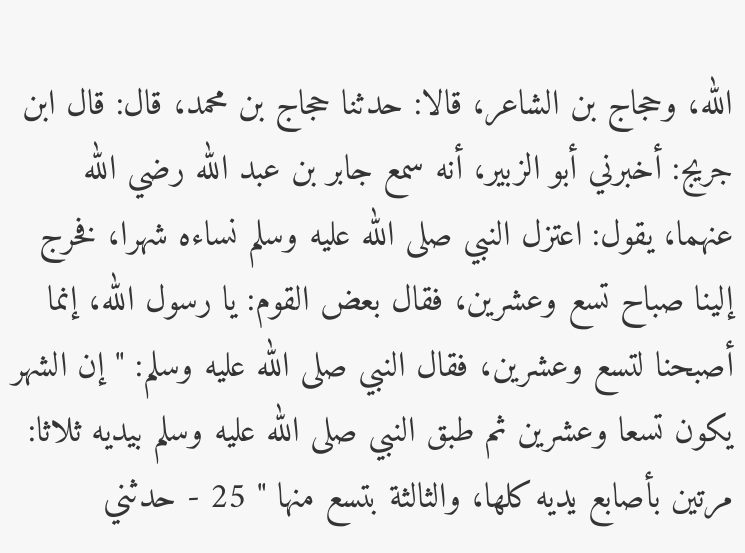الله، وحجاج بن الشاعر، قالا: حدثنا حجاج بن محمد، قال: قال ابن جريج: أخبرني أبو الزبير، أنه سمع جابر بن عبد الله رضي الله عنهما، يقول: اعتزل النبي صلى الله عليه وسلم نساءه شهرا، فخرج إلينا صباح تسع وعشرين، فقال بعض القوم: يا رسول الله، إنما أصبحنا لتسع وعشرين، فقال النبي صلى الله عليه وسلم: " إن الشهر يكون تسعا وعشرين ثم طبق النبي صلى الله عليه وسلم بيديه ثلاثا: مرتين بأصابع يديه كلها، والثالثة بتسع منها " 25 - حدثني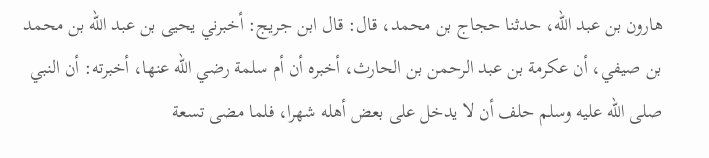هارون بن عبد الله، حدثنا حجاج بن محمد، قال: قال ابن جريج: أخبرني يحيى بن عبد الله بن محمد بن صيفي، أن عكرمة بن عبد الرحمن بن الحارث، أخبره أن أم سلمة رضي الله عنها، أخبرته: أن النبي صلى الله عليه وسلم حلف أن لا يدخل على بعض أهله شهرا، فلما مضى تسعة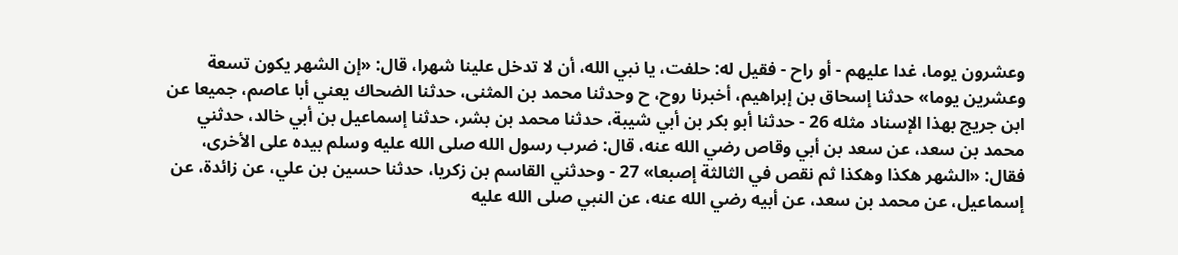وعشرون يوما، غدا عليهم - أو راح - فقيل له: حلفت، يا نبي الله، أن لا تدخل علينا شهرا، قال: «إن الشهر يكون تسعة وعشرين يوما» حدثنا إسحاق بن إبراهيم، أخبرنا روح، ح وحدثنا محمد بن المثنى، حدثنا الضحاك يعني أبا عاصم، جميعا عن ابن جريج بهذا الإسناد مثله 26 - حدثنا أبو بكر بن أبي شيبة، حدثنا محمد بن بشر، حدثنا إسماعيل بن أبي خالد، حدثني محمد بن سعد، عن سعد بن أبي وقاص رضي الله عنه، قال: ضرب رسول الله صلى الله عليه وسلم بيده على الأخرى، فقال: «الشهر هكذا وهكذا ثم نقص في الثالثة إصبعا» 27 - وحدثني القاسم بن زكريا، حدثنا حسين بن علي، عن زائدة، عن إسماعيل، عن محمد بن سعد، عن أبيه رضي الله عنه، عن النبي صلى الله عليه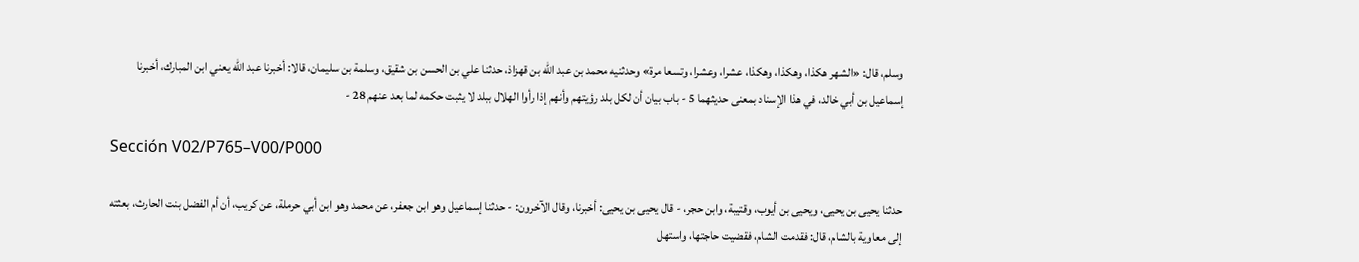وسلم، قال: «الشهر هكذا، وهكذا، وهكذا، عشرا، وعشرا، وتسعا مرة» وحدثنيه محمد بن عبد الله بن قهزاذ، حدثنا علي بن الحسن بن شقيق، وسلمة بن سليمان، قالا: أخبرنا عبد الله يعني ابن المبارك، أخبرنا إسماعيل بن أبي خالد، في هذا الإسناد بمعنى حديثهما 5 - باب بيان أن لكل بلد رؤيتهم وأنهم إذا رأوا الهلال ببلد لا يثبت حكمه لما بعد عنهم 28 -

Sección V02/P765–V00/P000

حدثنا يحيى بن يحيى، ويحيى بن أيوب، وقتيبة، وابن حجر، - قال يحيى بن يحيى: أخبرنا، وقال الآخرون: - حدثنا إسماعيل وهو ابن جعفر، عن محمد وهو ابن أبي حرملة، عن كريب، أن أم الفضل بنت الحارث، بعثته إلى معاوية بالشام، قال: فقدمت الشام، فقضيت حاجتها، واستهل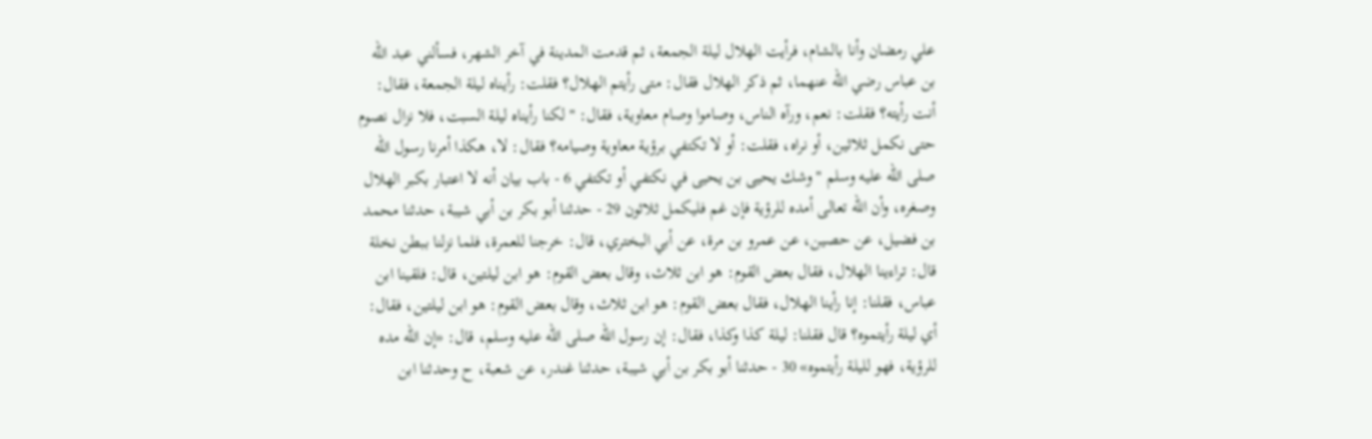علي رمضان وأنا بالشام، فرأيت الهلال ليلة الجمعة، ثم قدمت المدينة في آخر الشهر، فسألني عبد الله بن عباس رضي الله عنهما، ثم ذكر الهلال فقال: متى رأيتم الهلال؟ فقلت: رأيناه ليلة الجمعة، فقال: أنت رأيته؟ فقلت: نعم، ورآه الناس، وصاموا وصام معاوية، فقال: " لكنا رأيناه ليلة السبت، فلا نزال نصوم حتى نكمل ثلاثين، أو نراه، فقلت: أو لا تكتفي برؤية معاوية وصيامه؟ فقال: لا، هكذا أمرنا رسول الله صلى الله عليه وسلم " وشك يحيى بن يحيى في نكتفي أو تكتفي 6 - باب بيان أنه لا اعتبار بكبر الهلال وصغره، وأن الله تعالى أمده للرؤية فإن غم فليكمل ثلاثون 29 - حدثنا أبو بكر بن أبي شيبة، حدثنا محمد بن فضيل، عن حصين، عن عمرو بن مرة، عن أبي البختري، قال: خرجنا للعمرة، فلما نزلنا ببطن نخلة قال: تراءينا الهلال، فقال بعض القوم: هو ابن ثلاث، وقال بعض القوم: هو ابن ليلتين، قال: فلقينا ابن عباس، فقلنا: إنا رأينا الهلال، فقال بعض القوم: هو ابن ثلاث، وقال بعض القوم: هو ابن ليلتين، فقال: أي ليلة رأيتموه؟ قال فقلنا: ليلة كذا وكذا، فقال: إن رسول الله صلى الله عليه وسلم، قال: «إن الله مده للرؤية، فهو لليلة رأيتموه» 30 - حدثنا أبو بكر بن أبي شيبة، حدثنا غندر، عن شعبة، ح وحدثنا ابن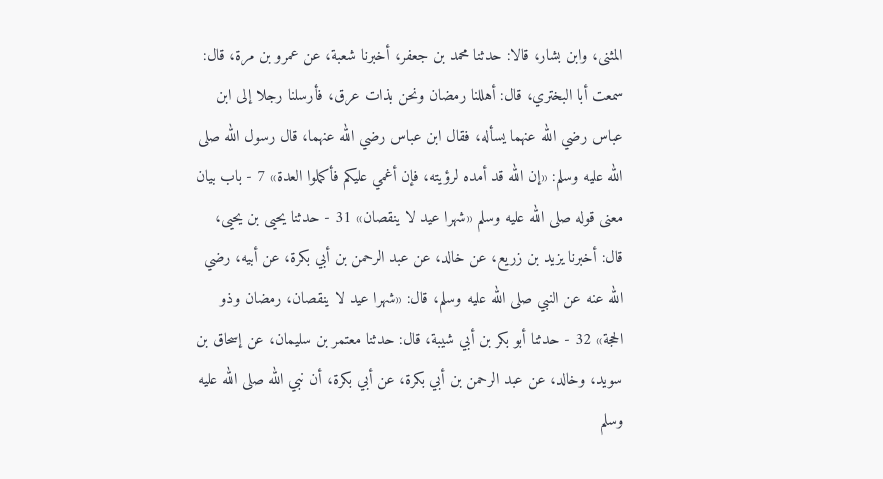المثنى، وابن بشار، قالا: حدثنا محمد بن جعفر، أخبرنا شعبة، عن عمرو بن مرة، قال: سمعت أبا البختري، قال: أهللنا رمضان ونحن بذات عرق، فأرسلنا رجلا إلى ابن عباس رضي الله عنهما يسأله، فقال ابن عباس رضي الله عنهما، قال رسول الله صلى الله عليه وسلم: «إن الله قد أمده لرؤيته، فإن أغمي عليكم فأكملوا العدة» 7 - باب بيان معنى قوله صلى الله عليه وسلم «شهرا عيد لا ينقصان» 31 - حدثنا يحيى بن يحيى، قال: أخبرنا يزيد بن زريع، عن خالد، عن عبد الرحمن بن أبي بكرة، عن أبيه، رضي الله عنه عن النبي صلى الله عليه وسلم، قال: «شهرا عيد لا ينقصان، رمضان وذو الحجة» 32 - حدثنا أبو بكر بن أبي شيبة، قال: حدثنا معتمر بن سليمان، عن إسحاق بن سويد، وخالد، عن عبد الرحمن بن أبي بكرة، عن أبي بكرة، أن نبي الله صلى الله عليه وسلم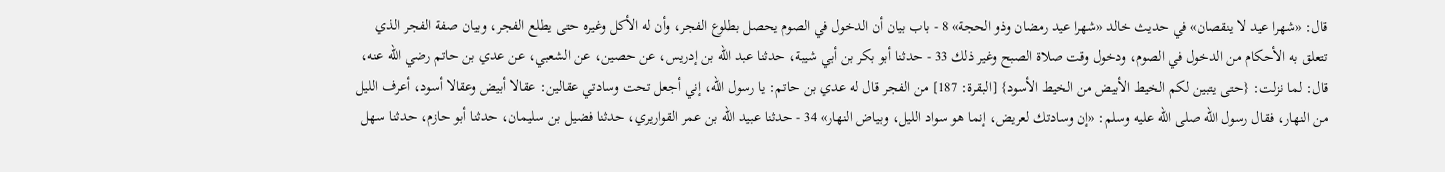قال: «شهرا عيد لا ينقصان» في حديث خالد «شهرا عيد رمضان وذو الحجة» 8 - باب بيان أن الدخول في الصوم يحصل بطلوع الفجر، وأن له الأكل وغيره حتى يطلع الفجر، وبيان صفة الفجر الذي تتعلق به الأحكام من الدخول في الصوم، ودخول وقت صلاة الصبح وغير ذلك 33 - حدثنا أبو بكر بن أبي شيبة، حدثنا عبد الله بن إدريس، عن حصين، عن الشعبي، عن عدي بن حاتم رضي الله عنه، قال: لما نزلت: {حتى يتبين لكم الخيط الأبيض من الخيط الأسود} [البقرة: 187] من الفجر قال له عدي بن حاتم: يا رسول الله، إني أجعل تحت وسادتي عقالين: عقالا أبيض وعقالا أسود، أعرف الليل من النهار، فقال رسول الله صلى الله عليه وسلم: «إن وسادتك لعريض، إنما هو سواد الليل، وبياض النهار» 34 - حدثنا عبيد الله بن عمر القواريري، حدثنا فضيل بن سليمان، حدثنا أبو حازم، حدثنا سهل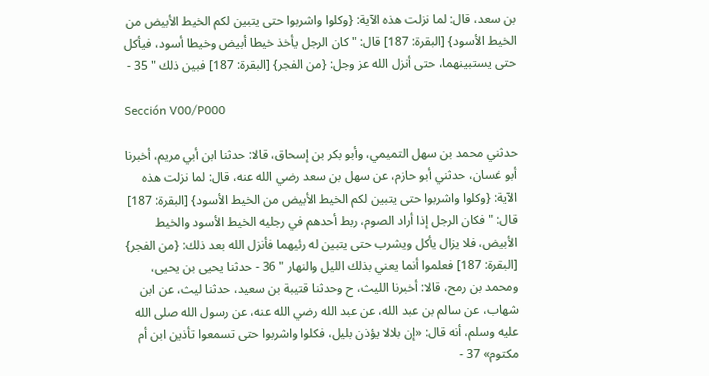بن سعد، قال: لما نزلت هذه الآية: {وكلوا واشربوا حتى يتبين لكم الخيط الأبيض من الخيط الأسود} [البقرة: 187] قال: " كان الرجل يأخذ خيطا أبيض وخيطا أسود، فيأكل حتى يستبينهما، حتى أنزل الله عز وجل: {من الفجر} [البقرة: 187] فبين ذلك " 35 -

Sección V00/P000

حدثني محمد بن سهل التميمي، وأبو بكر بن إسحاق، قالا: حدثنا ابن أبي مريم، أخبرنا أبو غسان، حدثني أبو حازم، عن سهل بن سعد رضي الله عنه، قال: لما نزلت هذه الآية: {وكلوا واشربوا حتى يتبين لكم الخيط الأبيض من الخيط الأسود} [البقرة: 187] قال: " فكان الرجل إذا أراد الصوم، ربط أحدهم في رجليه الخيط الأسود والخيط الأبيض، فلا يزال يأكل ويشرب حتى يتبين له رئيهما فأنزل الله بعد ذلك: {من الفجر} [البقرة: 187] فعلموا أنما يعني بذلك الليل والنهار " 36 - حدثنا يحيى بن يحيى، ومحمد بن رمح، قالا: أخبرنا الليث، ح وحدثنا قتيبة بن سعيد، حدثنا ليث، عن ابن شهاب، عن سالم بن عبد الله، عن عبد الله رضي الله عنه، عن رسول الله صلى الله عليه وسلم، أنه قال: «إن بلالا يؤذن بليل، فكلوا واشربوا حتى تسمعوا تأذين ابن أم مكتوم» 37 -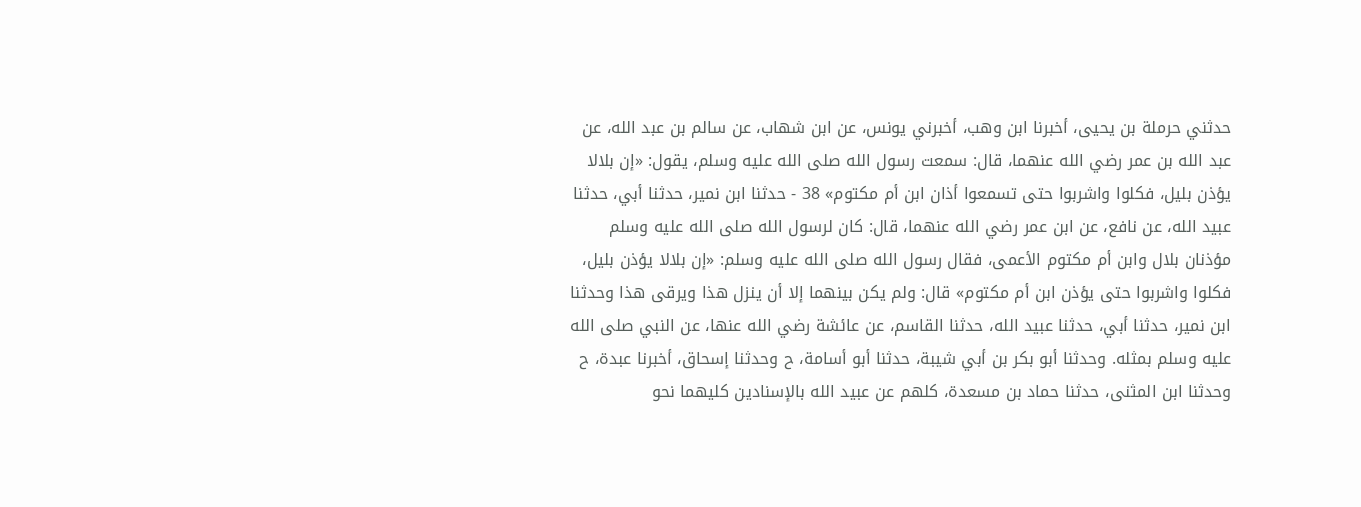حدثني حرملة بن يحيى، أخبرنا ابن وهب، أخبرني يونس، عن ابن شهاب، عن سالم بن عبد الله، عن عبد الله بن عمر رضي الله عنهما، قال: سمعت رسول الله صلى الله عليه وسلم، يقول: «إن بلالا يؤذن بليل، فكلوا واشربوا حتى تسمعوا أذان ابن أم مكتوم» 38 - حدثنا ابن نمير، حدثنا أبي، حدثنا عبيد الله، عن نافع، عن ابن عمر رضي الله عنهما، قال: كان لرسول الله صلى الله عليه وسلم مؤذنان بلال وابن أم مكتوم الأعمى، فقال رسول الله صلى الله عليه وسلم: «إن بلالا يؤذن بليل، فكلوا واشربوا حتى يؤذن ابن أم مكتوم» قال: ولم يكن بينهما إلا أن ينزل هذا ويرقى هذا وحدثنا ابن نمير، حدثنا أبي، حدثنا عبيد الله، حدثنا القاسم، عن عائشة رضي الله عنها، عن النبي صلى الله عليه وسلم بمثله. وحدثنا أبو بكر بن أبي شيبة، حدثنا أبو أسامة، ح وحدثنا إسحاق، أخبرنا عبدة، ح وحدثنا ابن المثنى، حدثنا حماد بن مسعدة، كلهم عن عبيد الله بالإسنادين كليهما نحو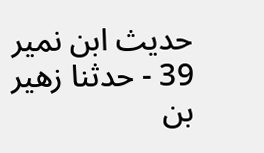حديث ابن نمير 39 - حدثنا زهير بن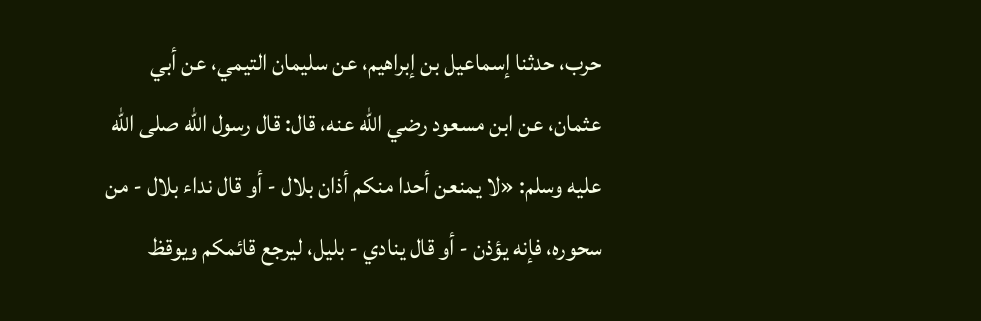حرب، حدثنا إسماعيل بن إبراهيم، عن سليمان التيمي، عن أبي عثمان، عن ابن مسعود رضي الله عنه، قال: قال رسول الله صلى الله عليه وسلم: «لا يمنعن أحدا منكم أذان بلال - أو قال نداء بلال - من سحوره، فإنه يؤذن - أو قال ينادي - بليل، ليرجع قائمكم ويوقظ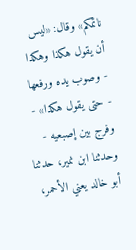نائمكم» وقال: «ليس أن يقول هكذا وهكذا - وصوب يده ورفعها - حتى يقول هكذا» - وفرج بين إصبعيه - وحدثنا ابن نمير، حدثنا أبو خالد يعني الأحمر،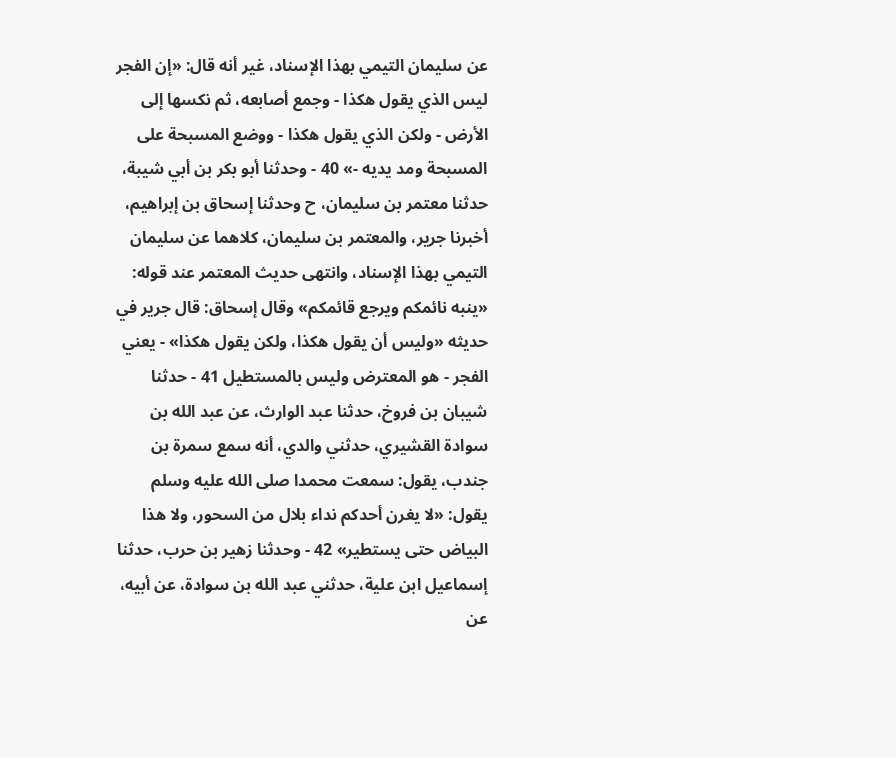عن سليمان التيمي بهذا الإسناد، غير أنه قال: «إن الفجر ليس الذي يقول هكذا - وجمع أصابعه، ثم نكسها إلى الأرض - ولكن الذي يقول هكذا - ووضع المسبحة على المسبحة ومد يديه -» 40 - وحدثنا أبو بكر بن أبي شيبة، حدثنا معتمر بن سليمان، ح وحدثنا إسحاق بن إبراهيم، أخبرنا جرير، والمعتمر بن سليمان، كلاهما عن سليمان التيمي بهذا الإسناد، وانتهى حديث المعتمر عند قوله: «ينبه نائمكم ويرجع قائمكم» وقال إسحاق: قال جرير في حديثه «وليس أن يقول هكذا، ولكن يقول هكذا» - يعني الفجر - هو المعترض وليس بالمستطيل 41 - حدثنا شيبان بن فروخ، حدثنا عبد الوارث، عن عبد الله بن سوادة القشيري، حدثني والدي، أنه سمع سمرة بن جندب، يقول: سمعت محمدا صلى الله عليه وسلم يقول: «لا يغرن أحدكم نداء بلال من السحور، ولا هذا البياض حتى يستطير» 42 - وحدثنا زهير بن حرب، حدثنا إسماعيل ابن علية، حدثني عبد الله بن سوادة، عن أبيه، عن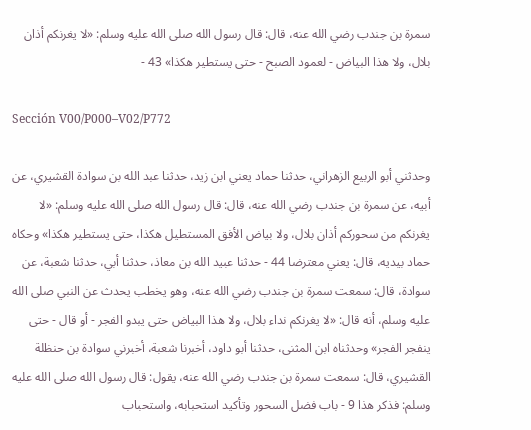سمرة بن جندب رضي الله عنه، قال: قال رسول الله صلى الله عليه وسلم: «لا يغرنكم أذان بلال، ولا هذا البياض - لعمود الصبح - حتى يستطير هكذا» 43 -

Sección V00/P000–V02/P772

وحدثني أبو الربيع الزهراني، حدثنا حماد يعني ابن زيد، حدثنا عبد الله بن سوادة القشيري، عن أبيه، عن سمرة بن جندب رضي الله عنه، قال: قال رسول الله صلى الله عليه وسلم: «لا يغرنكم من سحوركم أذان بلال، ولا بياض الأفق المستطيل هكذا، حتى يستطير هكذا» وحكاه حماد بيديه، قال: يعني معترضا 44 - حدثنا عبيد الله بن معاذ، حدثنا أبي، حدثنا شعبة، عن سوادة، قال: سمعت سمرة بن جندب رضي الله عنه، وهو يخطب يحدث عن النبي صلى الله عليه وسلم، أنه قال: «لا يغرنكم نداء بلال، ولا هذا البياض حتى يبدو الفجر - أو قال - حتى ينفجر الفجر» وحدثناه ابن المثنى، حدثنا أبو داود، أخبرنا شعبة، أخبرني سوادة بن حنظلة القشيري، قال: سمعت سمرة بن جندب رضي الله عنه، يقول: قال رسول الله صلى الله عليه وسلم: فذكر هذا 9 - باب فضل السحور وتأكيد استحبابه، واستحباب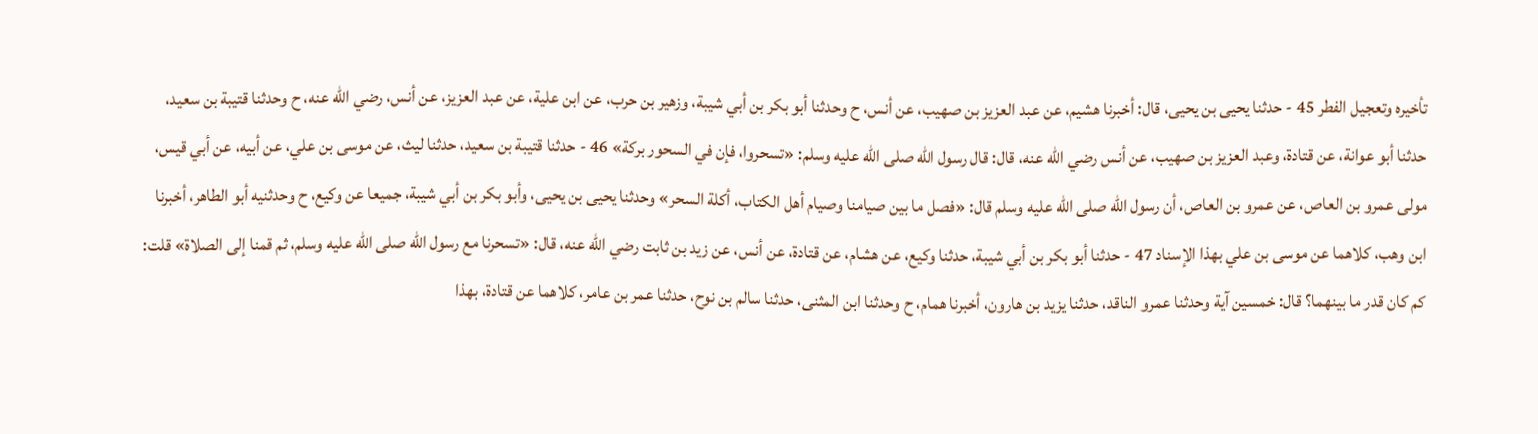تأخيره وتعجيل الفطر 45 - حدثنا يحيى بن يحيى، قال: أخبرنا هشيم، عن عبد العزيز بن صهيب، عن أنس، ح وحدثنا أبو بكر بن أبي شيبة، وزهير بن حرب، عن ابن علية، عن عبد العزيز، عن أنس، رضي الله عنه، ح وحدثنا قتيبة بن سعيد، حدثنا أبو عوانة، عن قتادة، وعبد العزيز بن صهيب، عن أنس رضي الله عنه، قال: قال رسول الله صلى الله عليه وسلم: «تسحروا، فإن في السحور بركة» 46 - حدثنا قتيبة بن سعيد، حدثنا ليث، عن موسى بن علي، عن أبيه، عن أبي قيس، مولى عمرو بن العاص، عن عمرو بن العاص، أن رسول الله صلى الله عليه وسلم قال: «فصل ما بين صيامنا وصيام أهل الكتاب، أكلة السحر» وحدثنا يحيى بن يحيى، وأبو بكر بن أبي شيبة، جميعا عن وكيع، ح وحدثنيه أبو الطاهر، أخبرنا ابن وهب، كلاهما عن موسى بن علي بهذا الإسناد 47 - حدثنا أبو بكر بن أبي شيبة، حدثنا وكيع، عن هشام، عن قتادة، عن أنس، عن زيد بن ثابت رضي الله عنه، قال: «تسحرنا مع رسول الله صلى الله عليه وسلم، ثم قمنا إلى الصلاة» قلت: كم كان قدر ما بينهما؟ قال: خمسين آية وحدثنا عمرو الناقد، حدثنا يزيد بن هارون، أخبرنا همام، ح وحدثنا ابن المثنى، حدثنا سالم بن نوح، حدثنا عمر بن عامر، كلاهما عن قتادة، بهذا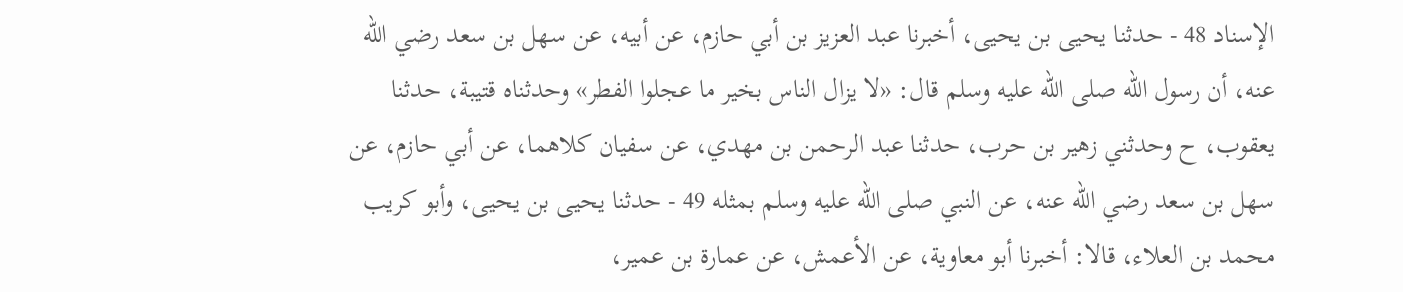الإسناد 48 - حدثنا يحيى بن يحيى، أخبرنا عبد العزيز بن أبي حازم، عن أبيه، عن سهل بن سعد رضي الله عنه، أن رسول الله صلى الله عليه وسلم قال: «لا يزال الناس بخير ما عجلوا الفطر» وحدثناه قتيبة، حدثنا يعقوب، ح وحدثني زهير بن حرب، حدثنا عبد الرحمن بن مهدي، عن سفيان كلاهما، عن أبي حازم، عن سهل بن سعد رضي الله عنه، عن النبي صلى الله عليه وسلم بمثله 49 - حدثنا يحيى بن يحيى، وأبو كريب محمد بن العلاء، قالا: أخبرنا أبو معاوية، عن الأعمش، عن عمارة بن عمير،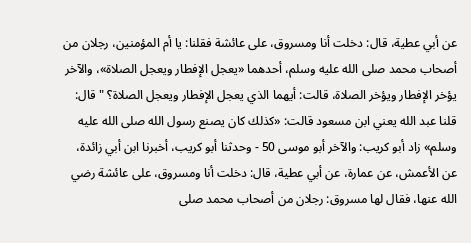عن أبي عطية، قال: دخلت أنا ومسروق، على عائشة فقلنا: يا أم المؤمنين، رجلان من أصحاب محمد صلى الله عليه وسلم، أحدهما «يعجل الإفطار ويعجل الصلاة»، والآخر يؤخر الإفطار ويؤخر الصلاة، قالت: أيهما الذي يعجل الإفطار ويعجل الصلاة؟ " قال: قلنا عبد الله يعني ابن مسعود قالت: «كذلك كان يصنع رسول الله صلى الله عليه وسلم» زاد أبو كريب: والآخر أبو موسى 50 - وحدثنا أبو كريب، أخبرنا ابن أبي زائدة، عن الأعمش، عن عمارة، عن أبي عطية، قال: دخلت أنا ومسروق، على عائشة رضي الله عنها، فقال لها مسروق: رجلان من أصحاب محمد صلى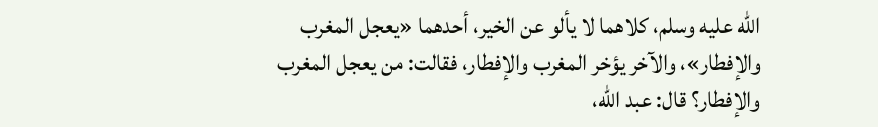الله عليه وسلم، كلاهما لا يألو عن الخير، أحدهما «يعجل المغرب والإفطار»، والآخر يؤخر المغرب والإفطار، فقالت: من يعجل المغرب والإفطار؟ قال: عبد الله،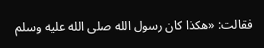فقالت: «هكذا كان رسول الله صلى الله عليه وسلم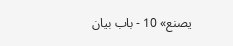يصنع» 10 - باب بيان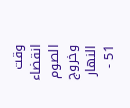وقت انقضاء الصوم وخروج النهار 51 -